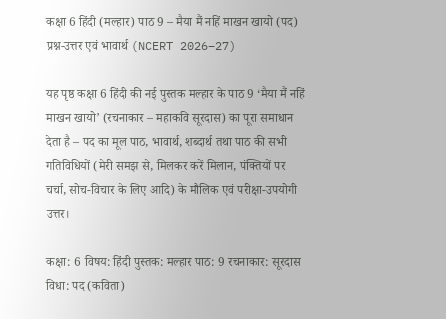कक्षा 6 हिंदी (मल्हार) पाठ 9 – मैया मैं नहिं माखन खायो (पद) प्रश्न-उत्तर एवं भावार्थ (NCERT 2026–27)

यह पृष्ठ कक्षा 6 हिंदी की नई पुस्तक मल्हार के पाठ 9 ‘मैया मैं नहिं माखन खायो’ (रचनाकार – महाकवि सूरदास) का पूरा समाधान देता है – पद का मूल पाठ, भावार्थ, शब्दार्थ तथा पाठ की सभी गतिविधियों (मेरी समझ से, मिलकर करें मिलान, पंक्तियों पर चर्चा, सोच-विचार के लिए आदि) के मौलिक एवं परीक्षा-उपयोगी उत्तर।

कक्षा: 6 विषय: हिंदी पुस्तक: मल्हार पाठ: 9 रचनाकार: सूरदास विधा: पद (कविता)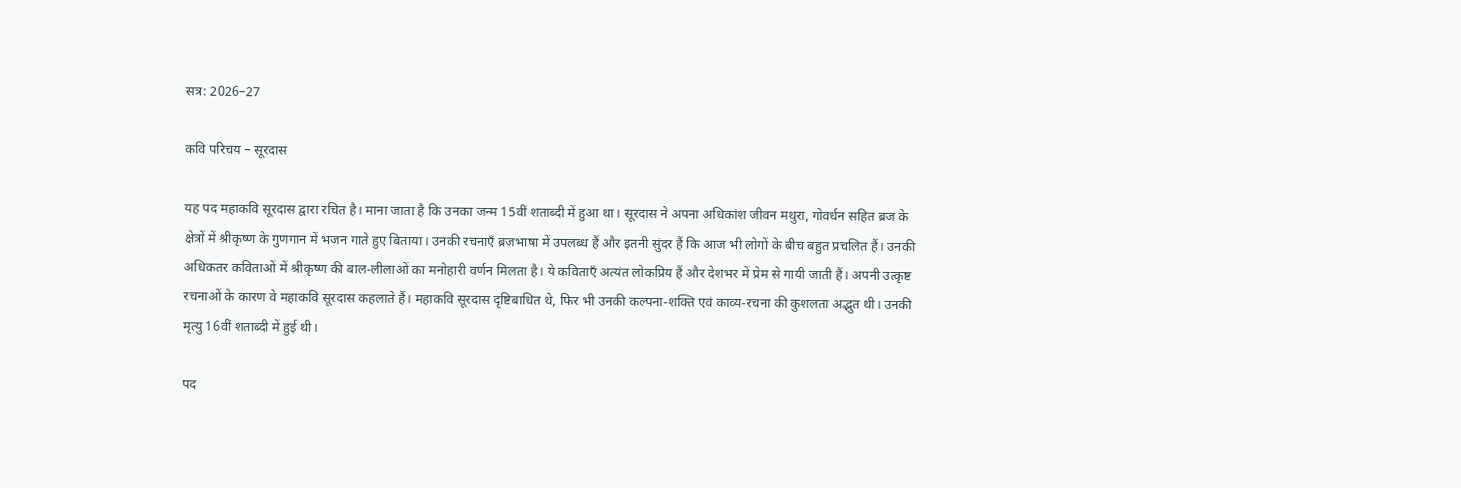सत्र: 2026–27

कवि परिचय – सूरदास

यह पद महाकवि सूरदास द्वारा रचित है। माना जाता है कि उनका जन्म 15वीं शताब्दी में हुआ था। सूरदास ने अपना अधिकांश जीवन मथुरा, गोवर्धन सहित ब्रज के क्षेत्रों में श्रीकृष्ण के गुणगान में भजन गाते हुए बिताया। उनकी रचनाएँ ब्रजभाषा में उपलब्ध हैं और इतनी सुंदर हैं कि आज भी लोगों के बीच बहुत प्रचलित हैं। उनकी अधिकतर कविताओं में श्रीकृष्ण की बाल-लीलाओं का मनोहारी वर्णन मिलता है। ये कविताएँ अत्यंत लोकप्रिय हैं और देशभर में प्रेम से गायी जाती हैं। अपनी उत्कृष्ट रचनाओं के कारण वे महाकवि सूरदास कहलाते हैं। महाकवि सूरदास दृष्टिबाधित थे, फिर भी उनकी कल्पना-शक्ति एवं काव्य-रचना की कुशलता अद्भुत थी। उनकी मृत्यु 16वीं शताब्दी में हुई थी।

पद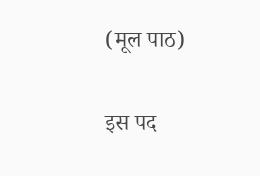(मूल पाठ)

इस पद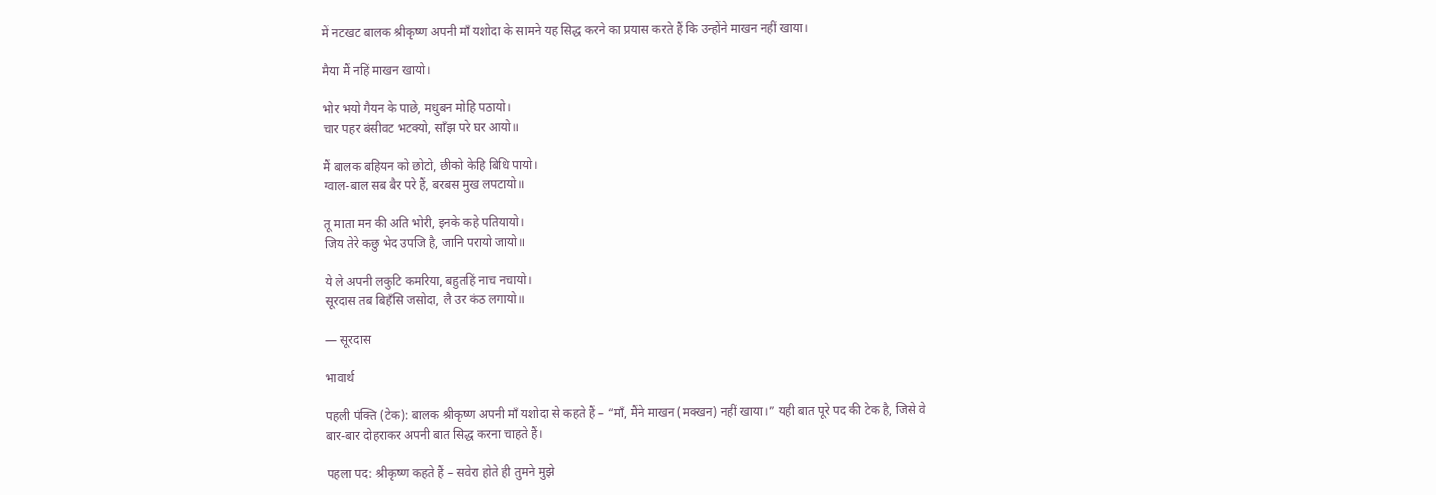में नटखट बालक श्रीकृष्ण अपनी माँ यशोदा के सामने यह सिद्ध करने का प्रयास करते हैं कि उन्होंने माखन नहीं खाया।

मैया मैं नहिं माखन खायो।

भोर भयो गैयन के पाछे, मधुबन मोहि पठायो।
चार पहर बंसीवट भटक्यो, साँझ परे घर आयो॥

मैं बालक बहियन को छोटो, छीको केहि बिधि पायो।
ग्वाल-बाल सब बैर परे हैं, बरबस मुख लपटायो॥

तू माता मन की अति भोरी, इनके कहे पतियायो।
जिय तेरे कछु भेद उपजि है, जानि परायो जायो॥

ये ले अपनी लकुटि कमरिया, बहुतहिं नाच नचायो।
सूरदास तब बिहँसि जसोदा, लै उर कंठ लगायो॥

— सूरदास

भावार्थ

पहली पंक्ति (टेक): बालक श्रीकृष्ण अपनी माँ यशोदा से कहते हैं – “माँ, मैंने माखन (मक्खन) नहीं खाया।” यही बात पूरे पद की टेक है, जिसे वे बार-बार दोहराकर अपनी बात सिद्ध करना चाहते हैं।

पहला पद: श्रीकृष्ण कहते हैं – सवेरा होते ही तुमने मुझे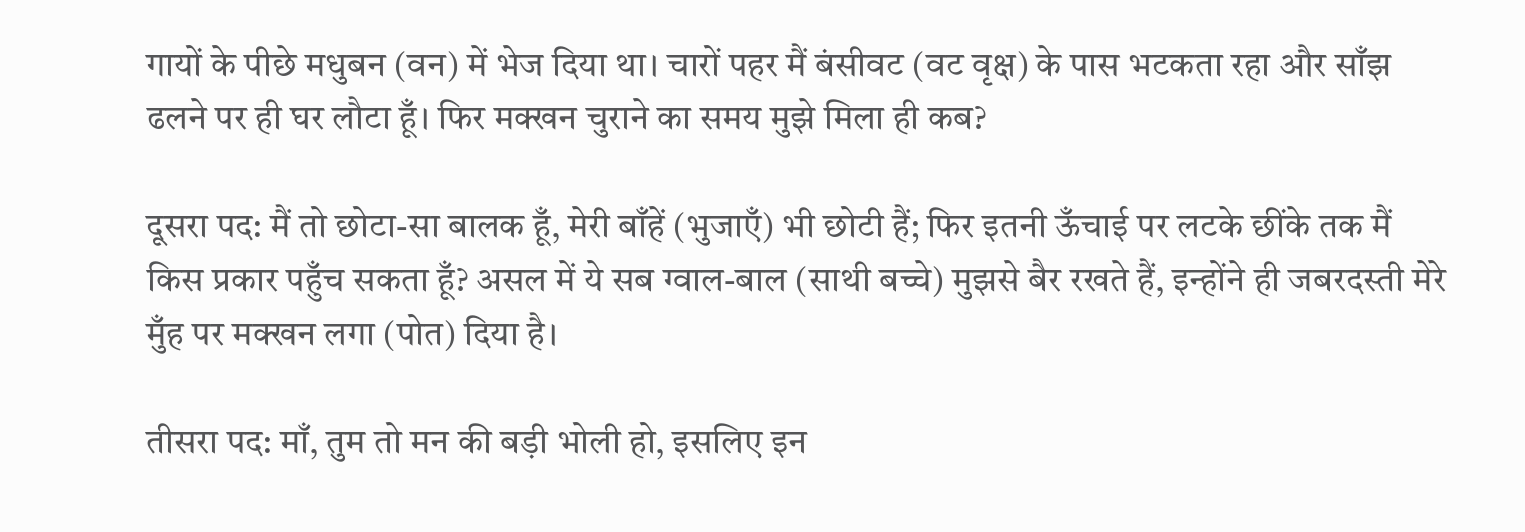गायों के पीछे मधुबन (वन) में भेज दिया था। चारों पहर मैं बंसीवट (वट वृक्ष) के पास भटकता रहा और साँझ ढलने पर ही घर लौटा हूँ। फिर मक्खन चुराने का समय मुझे मिला ही कब?

दूसरा पद: मैं तो छोटा-सा बालक हूँ, मेरी बाँहें (भुजाएँ) भी छोटी हैं; फिर इतनी ऊँचाई पर लटके छींके तक मैं किस प्रकार पहुँच सकता हूँ? असल में ये सब ग्वाल-बाल (साथी बच्चे) मुझसे बैर रखते हैं, इन्होंने ही जबरदस्ती मेरे मुँह पर मक्खन लगा (पोत) दिया है।

तीसरा पद: माँ, तुम तो मन की बड़ी भोली हो, इसलिए इन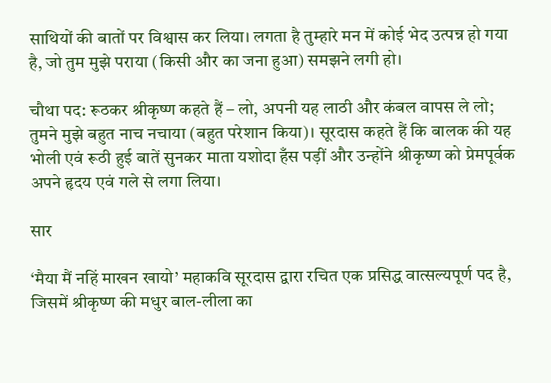साथियों की बातों पर विश्वास कर लिया। लगता है तुम्हारे मन में कोई भेद उत्पन्न हो गया है, जो तुम मुझे पराया (किसी और का जना हुआ) समझने लगी हो।

चौथा पद: रूठकर श्रीकृष्ण कहते हैं – लो, अपनी यह लाठी और कंबल वापस ले लो; तुमने मुझे बहुत नाच नचाया (बहुत परेशान किया)। सूरदास कहते हैं कि बालक की यह भोली एवं रूठी हुई बातें सुनकर माता यशोदा हँस पड़ीं और उन्होंने श्रीकृष्ण को प्रेमपूर्वक अपने हृदय एवं गले से लगा लिया।

सार

‘मैया मैं नहिं माखन खायो’ महाकवि सूरदास द्वारा रचित एक प्रसिद्ध वात्सल्यपूर्ण पद है, जिसमें श्रीकृष्ण की मधुर बाल-लीला का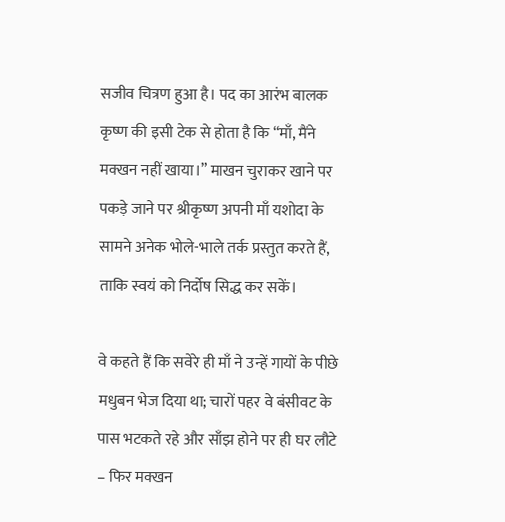सजीव चित्रण हुआ है। पद का आरंभ बालक कृष्ण की इसी टेक से होता है कि “माँ, मैंने मक्खन नहीं खाया।” माखन चुराकर खाने पर पकड़े जाने पर श्रीकृष्ण अपनी माँ यशोदा के सामने अनेक भोले-भाले तर्क प्रस्तुत करते हैं, ताकि स्वयं को निर्दोष सिद्ध कर सकें।

वे कहते हैं कि सवेरे ही माँ ने उन्हें गायों के पीछे मधुबन भेज दिया था; चारों पहर वे बंसीवट के पास भटकते रहे और साँझ होने पर ही घर लौटे – फिर मक्खन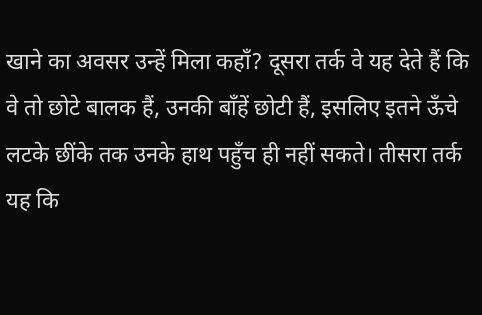खाने का अवसर उन्हें मिला कहाँ? दूसरा तर्क वे यह देते हैं कि वे तो छोटे बालक हैं, उनकी बाँहें छोटी हैं, इसलिए इतने ऊँचे लटके छींके तक उनके हाथ पहुँच ही नहीं सकते। तीसरा तर्क यह कि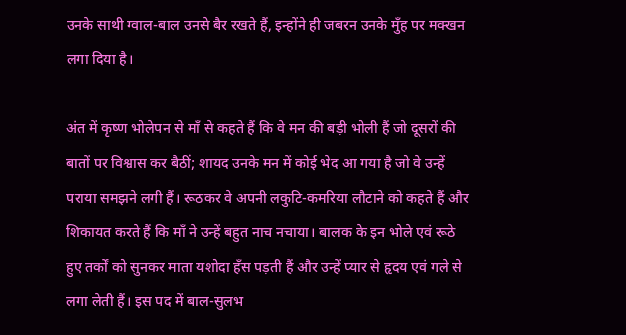उनके साथी ग्वाल-बाल उनसे बैर रखते हैं, इन्होंने ही जबरन उनके मुँह पर मक्खन लगा दिया है।

अंत में कृष्ण भोलेपन से माँ से कहते हैं कि वे मन की बड़ी भोली हैं जो दूसरों की बातों पर विश्वास कर बैठीं; शायद उनके मन में कोई भेद आ गया है जो वे उन्हें पराया समझने लगी हैं। रूठकर वे अपनी लकुटि-कमरिया लौटाने को कहते हैं और शिकायत करते हैं कि माँ ने उन्हें बहुत नाच नचाया। बालक के इन भोले एवं रूठे हुए तर्कों को सुनकर माता यशोदा हँस पड़ती हैं और उन्हें प्यार से हृदय एवं गले से लगा लेती हैं। इस पद में बाल-सुलभ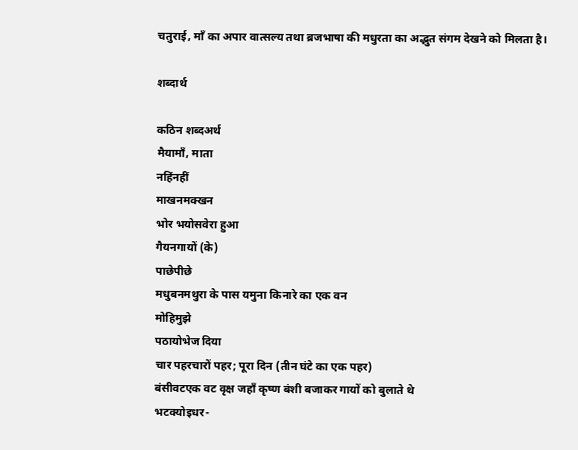चतुराई, माँ का अपार वात्सल्य तथा ब्रजभाषा की मधुरता का अद्भुत संगम देखने को मिलता है।

शब्दार्थ

कठिन शब्दअर्थ
मैयामाँ, माता
नहिंनहीं
माखनमक्खन
भोर भयोसवेरा हुआ
गैयनगायों (के)
पाछेपीछे
मधुबनमथुरा के पास यमुना किनारे का एक वन
मोहिमुझे
पठायोभेज दिया
चार पहरचारों पहर; पूरा दिन (तीन घंटे का एक पहर)
बंसीवटएक वट वृक्ष जहाँ कृष्ण बंशी बजाकर गायों को बुलाते थे
भटक्योइधर-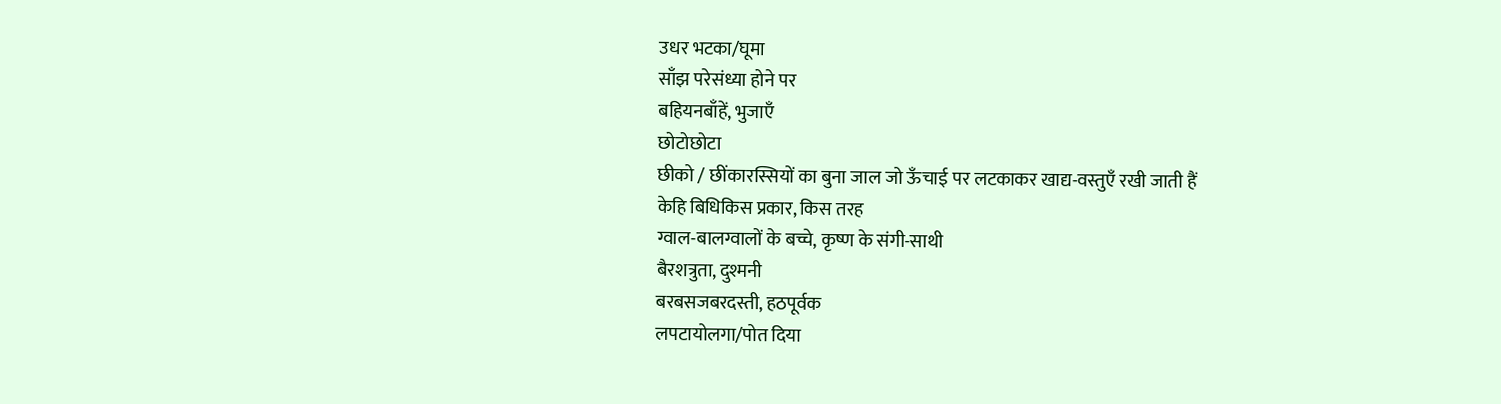उधर भटका/घूमा
साँझ परेसंध्या होने पर
बहियनबाँहें, भुजाएँ
छोटोछोटा
छीको / छींकारस्सियों का बुना जाल जो ऊँचाई पर लटकाकर खाद्य-वस्तुएँ रखी जाती हैं
केहि बिधिकिस प्रकार, किस तरह
ग्वाल-बालग्वालों के बच्चे, कृष्ण के संगी-साथी
बैरशत्रुता, दुश्मनी
बरबसजबरदस्ती, हठपूर्वक
लपटायोलगा/पोत दिया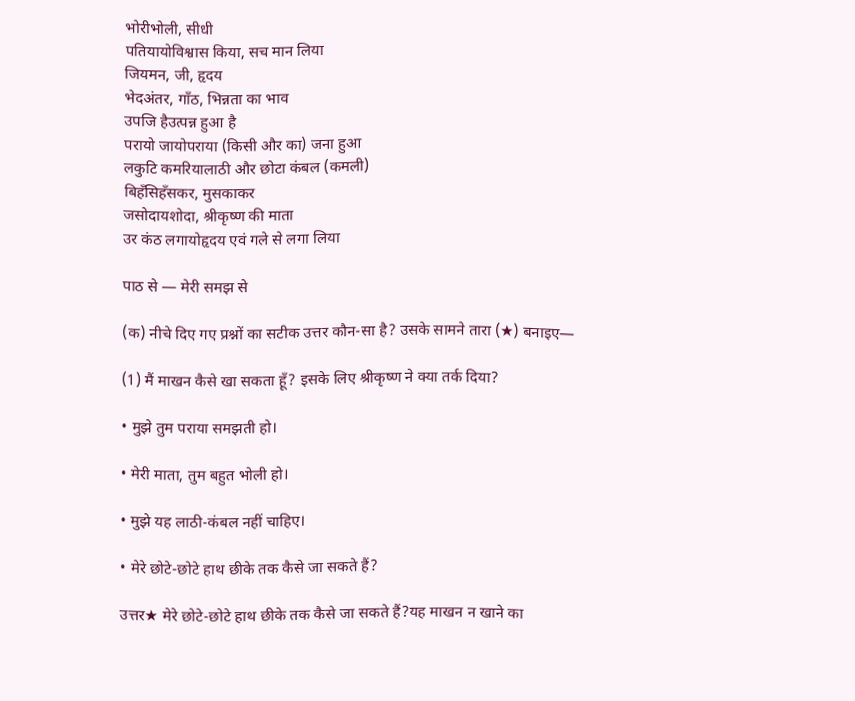भोरीभोली, सीधी
पतियायोविश्वास किया, सच मान लिया
जियमन, जी, हृदय
भेदअंतर, गाँठ, भिन्नता का भाव
उपजि हैउत्पन्न हुआ है
परायो जायोपराया (किसी और का) जना हुआ
लकुटि कमरियालाठी और छोटा कंबल (कमली)
बिहँसिहँसकर, मुसकाकर
जसोदायशोदा, श्रीकृष्ण की माता
उर कंठ लगायोहृदय एवं गले से लगा लिया

पाठ से — मेरी समझ से

(क) नीचे दिए गए प्रश्नों का सटीक उत्तर कौन-सा है? उसके सामने तारा (★) बनाइए—

(1) मैं माखन कैसे खा सकता हूँ? इसके लिए श्रीकृष्ण ने क्या तर्क दिया?

• मुझे तुम पराया समझती हो।

• मेरी माता, तुम बहुत भोली हो।

• मुझे यह लाठी-कंबल नहीं चाहिए।

• मेरे छोटे-छोटे हाथ छीके तक कैसे जा सकते हैं?

उत्तर★ मेरे छोटे-छोटे हाथ छीके तक कैसे जा सकते हैं?यह माखन न खाने का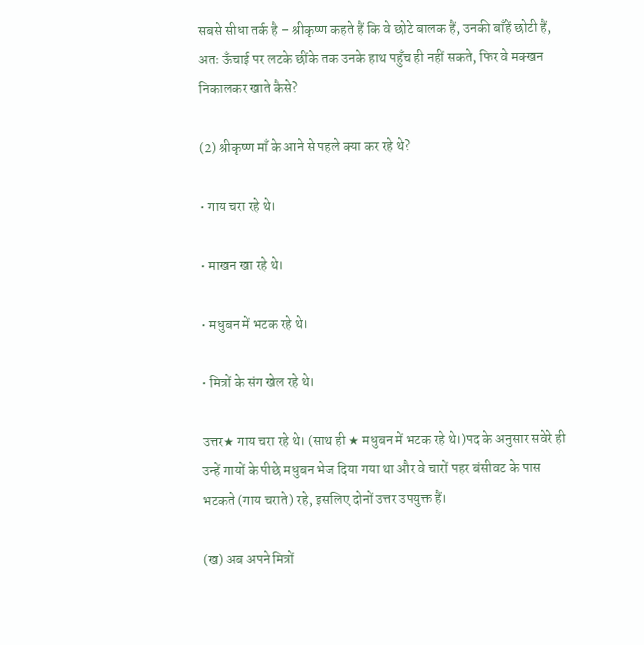सबसे सीधा तर्क है – श्रीकृष्ण कहते हैं कि वे छोटे बालक हैं, उनकी बाँहें छोटी हैं, अतः ऊँचाई पर लटके छींके तक उनके हाथ पहुँच ही नहीं सकते, फिर वे मक्खन निकालकर खाते कैसे?

(2) श्रीकृष्ण माँ के आने से पहले क्या कर रहे थे?

• गाय चरा रहे थे।

• माखन खा रहे थे।

• मधुबन में भटक रहे थे।

• मित्रों के संग खेल रहे थे।

उत्तर★ गाय चरा रहे थे। (साथ ही ★ मधुबन में भटक रहे थे।)पद के अनुसार सवेरे ही उन्हें गायों के पीछे मधुबन भेज दिया गया था और वे चारों पहर बंसीवट के पास भटकते (गाय चराते) रहे, इसलिए दोनों उत्तर उपयुक्त हैं।

(ख) अब अपने मित्रों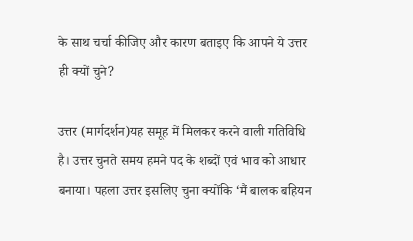के साथ चर्चा कीजिए और कारण बताइए कि आपने ये उत्तर ही क्यों चुने?

उत्तर (मार्गदर्शन)यह समूह में मिलकर करने वाली गतिविधि है। उत्तर चुनते समय हमने पद के शब्दों एवं भाव को आधार बनाया। पहला उत्तर इसलिए चुना क्योंकि ‘मैं बालक बहियन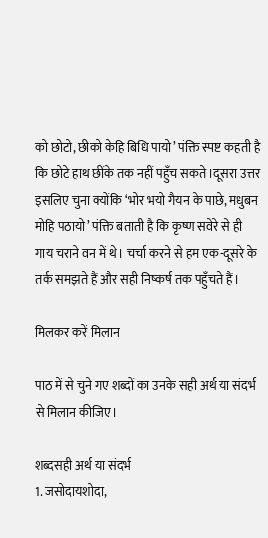को छोटो, छीको केहि बिधि पायो’ पंक्ति स्पष्ट कहती है कि छोटे हाथ छींके तक नहीं पहुँच सकते।दूसरा उत्तर इसलिए चुना क्योंकि ‘भोर भयो गैयन के पाछे, मधुबन मोहि पठायो’ पंक्ति बताती है कि कृष्ण सवेरे से ही गाय चराने वन में थे। चर्चा करने से हम एक-दूसरे के तर्क समझते हैं और सही निष्कर्ष तक पहुँचते हैं।

मिलकर करें मिलान

पाठ में से चुने गए शब्दों का उनके सही अर्थ या संदर्भ से मिलान कीजिए।

शब्दसही अर्थ या संदर्भ
1. जसोदायशोदा,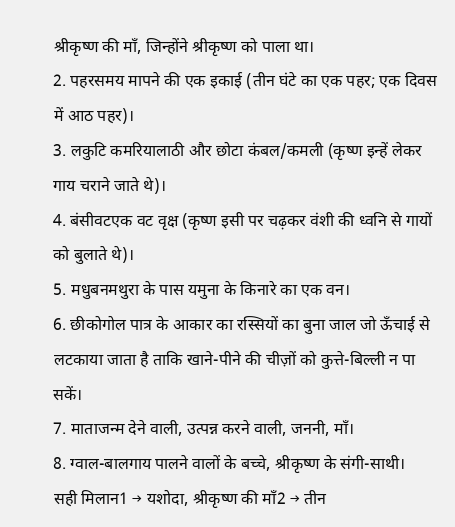श्रीकृष्ण की माँ, जिन्होंने श्रीकृष्ण को पाला था।
2. पहरसमय मापने की एक इकाई (तीन घंटे का एक पहर; एक दिवस में आठ पहर)।
3. लकुटि कमरियालाठी और छोटा कंबल/कमली (कृष्ण इन्हें लेकर गाय चराने जाते थे)।
4. बंसीवटएक वट वृक्ष (कृष्ण इसी पर चढ़कर वंशी की ध्वनि से गायों को बुलाते थे)।
5. मधुबनमथुरा के पास यमुना के किनारे का एक वन।
6. छीकोगोल पात्र के आकार का रस्सियों का बुना जाल जो ऊँचाई से लटकाया जाता है ताकि खाने-पीने की चीज़ों को कुत्ते-बिल्ली न पा सकें।
7. माताजन्म देने वाली, उत्पन्न करने वाली, जननी, माँ।
8. ग्वाल-बालगाय पालने वालों के बच्चे, श्रीकृष्ण के संगी-साथी।
सही मिलान1 → यशोदा, श्रीकृष्ण की माँ2 → तीन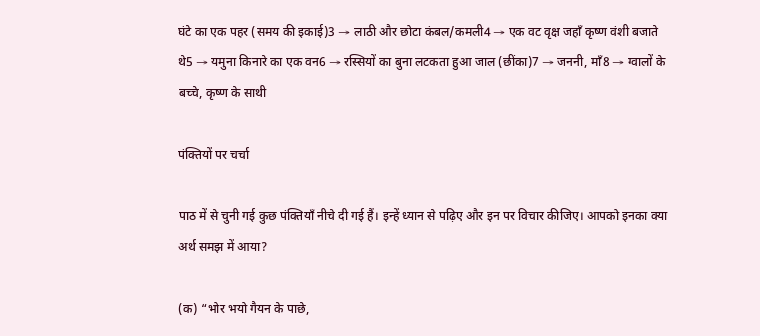घंटे का एक पहर (समय की इकाई)3 → लाठी और छोटा कंबल/कमली4 → एक वट वृक्ष जहाँ कृष्ण वंशी बजाते थे5 → यमुना किनारे का एक वन6 → रस्सियों का बुना लटकता हुआ जाल (छींका)7 → जननी, माँ8 → ग्वालों के बच्चे, कृष्ण के साथी

पंक्तियों पर चर्चा

पाठ में से चुनी गई कुछ पंक्तियाँ नीचे दी गई हैं। इन्हें ध्यान से पढ़िए और इन पर विचार कीजिए। आपको इनका क्या अर्थ समझ में आया?

(क) “भोर भयो गैयन के पाछे,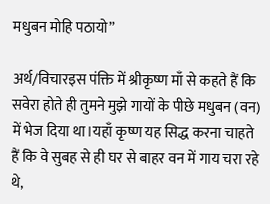मधुबन मोहि पठायो”

अर्थ/विचारइस पंक्ति में श्रीकृष्ण माँ से कहते हैं कि सवेरा होते ही तुमने मुझे गायों के पीछे मधुबन (वन) में भेज दिया था।यहाँ कृष्ण यह सिद्ध करना चाहते हैं कि वे सुबह से ही घर से बाहर वन में गाय चरा रहे थे,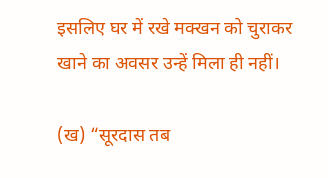इसलिए घर में रखे मक्खन को चुराकर खाने का अवसर उन्हें मिला ही नहीं।

(ख) “सूरदास तब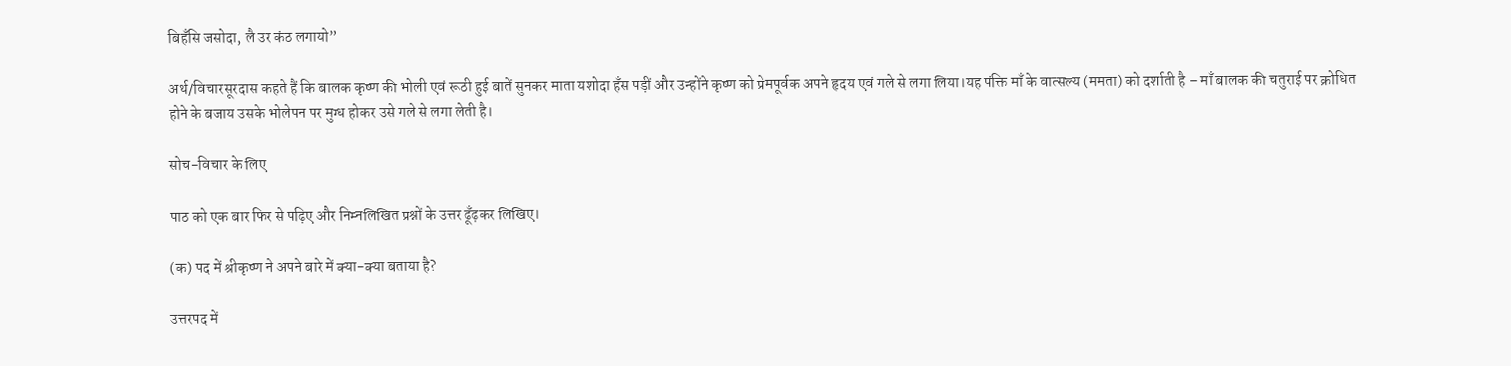बिहँसि जसोदा, लै उर कंठ लगायो”

अर्थ/विचारसूरदास कहते हैं कि बालक कृष्ण की भोली एवं रूठी हुई बातें सुनकर माता यशोदा हँस पड़ीं और उन्होंने कृष्ण को प्रेमपूर्वक अपने हृदय एवं गले से लगा लिया।यह पंक्ति माँ के वात्सल्य (ममता) को दर्शाती है – माँ बालक की चतुराई पर क्रोधित होने के बजाय उसके भोलेपन पर मुग्ध होकर उसे गले से लगा लेती है।

सोच-विचार के लिए

पाठ को एक बार फिर से पढ़िए और निम्नलिखित प्रश्नों के उत्तर ढूँढ़कर लिखिए।

(क) पद में श्रीकृष्ण ने अपने बारे में क्या-क्या बताया है?

उत्तरपद में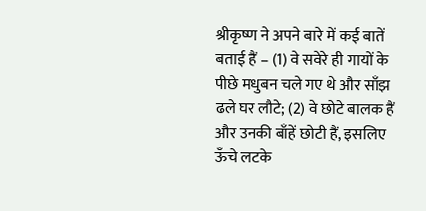श्रीकृष्ण ने अपने बारे में कई बातें बताई हैं – (1) वे सवेरे ही गायों के पीछे मधुबन चले गए थे और साँझ ढले घर लौटे; (2) वे छोटे बालक हैं और उनकी बाँहें छोटी हैं, इसलिए ऊँचे लटके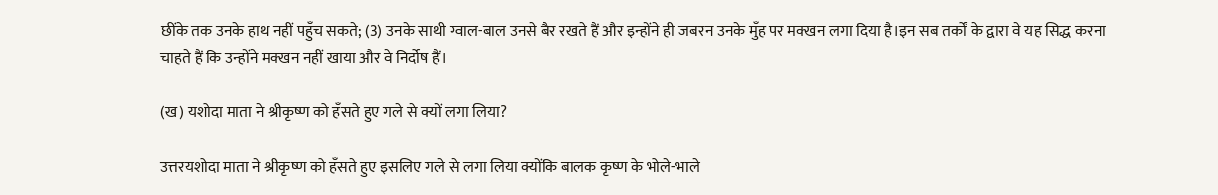छींके तक उनके हाथ नहीं पहुँच सकते; (3) उनके साथी ग्वाल-बाल उनसे बैर रखते हैं और इन्होंने ही जबरन उनके मुँह पर मक्खन लगा दिया है।इन सब तर्कों के द्वारा वे यह सिद्ध करना चाहते हैं कि उन्होंने मक्खन नहीं खाया और वे निर्दोष हैं।

(ख) यशोदा माता ने श्रीकृष्ण को हँसते हुए गले से क्यों लगा लिया?

उत्तरयशोदा माता ने श्रीकृष्ण को हँसते हुए इसलिए गले से लगा लिया क्योंकि बालक कृष्ण के भोले-भाले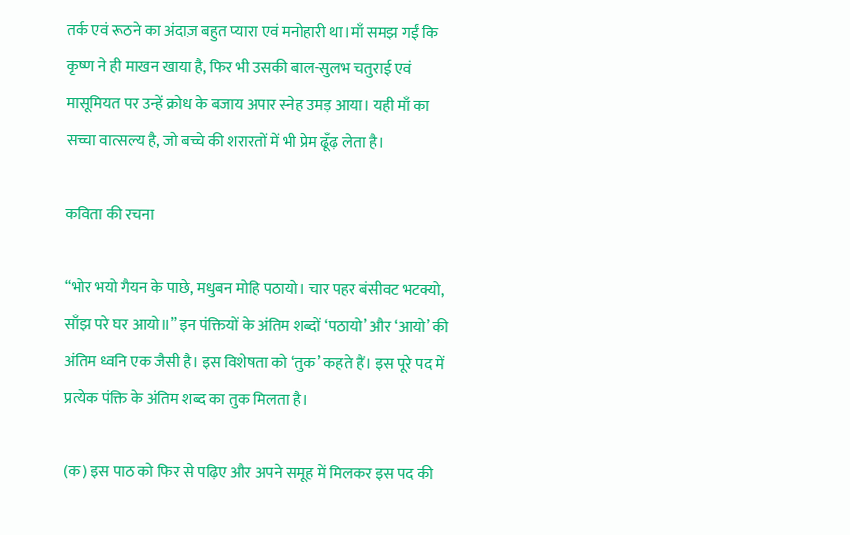तर्क एवं रूठने का अंदाज़ बहुत प्यारा एवं मनोहारी था।माँ समझ गईं कि कृष्ण ने ही माखन खाया है, फिर भी उसकी बाल-सुलभ चतुराई एवं मासूमियत पर उन्हें क्रोध के बजाय अपार स्नेह उमड़ आया। यही माँ का सच्चा वात्सल्य है, जो बच्चे की शरारतों में भी प्रेम ढूँढ़ लेता है।

कविता की रचना

“भोर भयो गैयन के पाछे, मधुबन मोहि पठायो। चार पहर बंसीवट भटक्यो, साँझ परे घर आयो॥” इन पंक्तियों के अंतिम शब्दों ‘पठायो’ और ‘आयो’ की अंतिम ध्वनि एक जैसी है। इस विशेषता को ‘तुक’ कहते हैं। इस पूरे पद में प्रत्येक पंक्ति के अंतिम शब्द का तुक मिलता है।

(क) इस पाठ को फिर से पढ़िए और अपने समूह में मिलकर इस पद की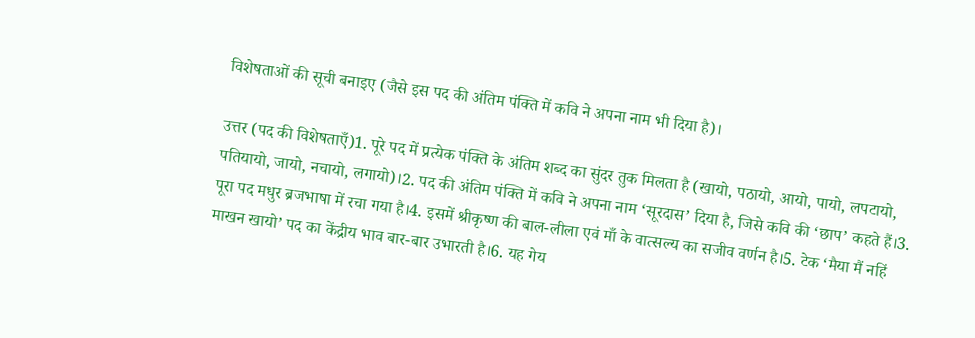विशेषताओं की सूची बनाइए (जैसे इस पद की अंतिम पंक्ति में कवि ने अपना नाम भी दिया है)।

उत्तर (पद की विशेषताएँ)1. पूरे पद में प्रत्येक पंक्ति के अंतिम शब्द का सुंदर तुक मिलता है (खायो, पठायो, आयो, पायो, लपटायो, पतियायो, जायो, नचायो, लगायो)।2. पद की अंतिम पंक्ति में कवि ने अपना नाम ‘सूरदास’ दिया है, जिसे कवि की ‘छाप’ कहते हैं।3. पूरा पद मधुर ब्रजभाषा में रचा गया है।4. इसमें श्रीकृष्ण की बाल-लीला एवं माँ के वात्सल्य का सजीव वर्णन है।5. टेक ‘मैया मैं नहिं माखन खायो’ पद का केंद्रीय भाव बार-बार उभारती है।6. यह गेय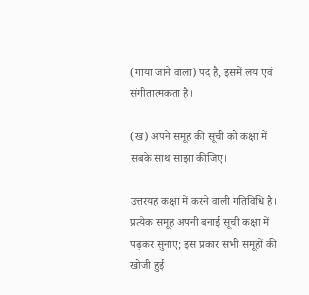(गाया जाने वाला) पद है, इसमें लय एवं संगीतात्मकता है।

(ख) अपने समूह की सूची को कक्षा में सबके साथ साझा कीजिए।

उत्तरयह कक्षा में करने वाली गतिविधि है। प्रत्येक समूह अपनी बनाई सूची कक्षा में पढ़कर सुनाए; इस प्रकार सभी समूहों की खोजी हुई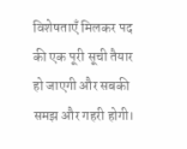विशेषताएँ मिलकर पद की एक पूरी सूची तैयार हो जाएगी और सबकी समझ और गहरी होगी।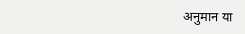अनुमान या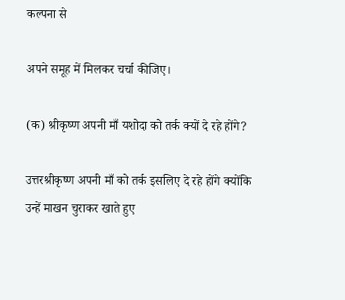कल्पना से

अपने समूह में मिलकर चर्चा कीजिए।

(क) श्रीकृष्ण अपनी माँ यशोदा को तर्क क्यों दे रहे होंगे?

उत्तरश्रीकृष्ण अपनी माँ को तर्क इसलिए दे रहे होंगे क्योंकि उन्हें माखन चुराकर खाते हुए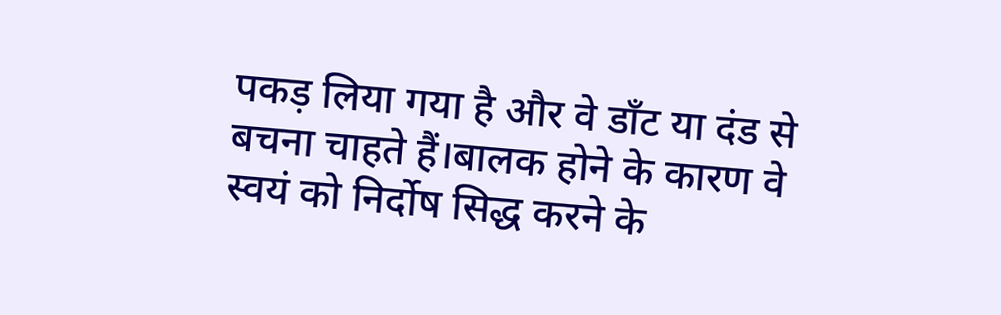पकड़ लिया गया है और वे डाँट या दंड से बचना चाहते हैं।बालक होने के कारण वे स्वयं को निर्दोष सिद्ध करने के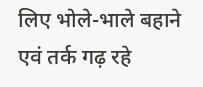लिए भोले-भाले बहाने एवं तर्क गढ़ रहे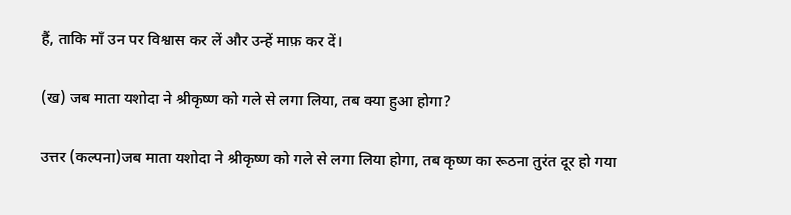हैं, ताकि माँ उन पर विश्वास कर लें और उन्हें माफ़ कर दें।

(ख) जब माता यशोदा ने श्रीकृष्ण को गले से लगा लिया, तब क्या हुआ होगा?

उत्तर (कल्पना)जब माता यशोदा ने श्रीकृष्ण को गले से लगा लिया होगा, तब कृष्ण का रूठना तुरंत दूर हो गया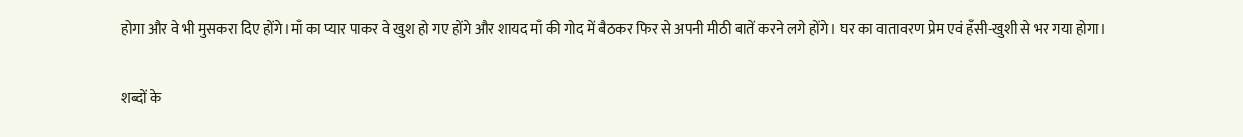होगा और वे भी मुसकरा दिए होंगे।माँ का प्यार पाकर वे खुश हो गए होंगे और शायद माँ की गोद में बैठकर फिर से अपनी मीठी बातें करने लगे होंगे। घर का वातावरण प्रेम एवं हँसी-खुशी से भर गया होगा।

शब्दों के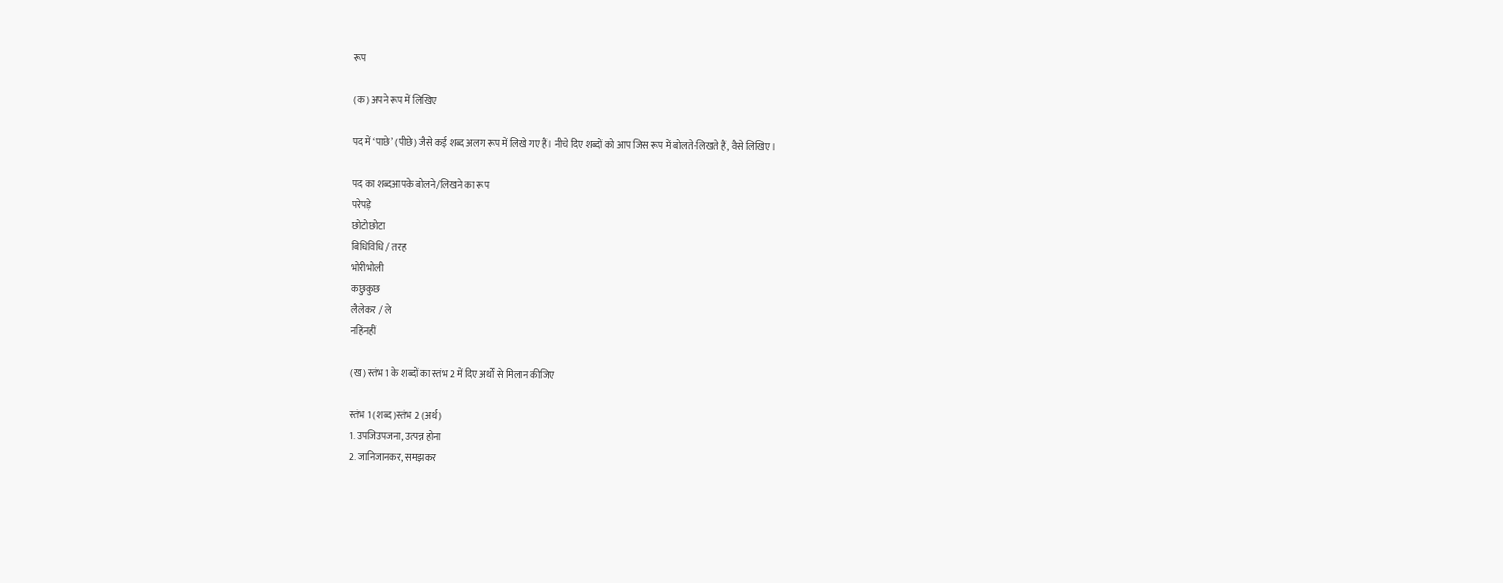रूप

(क) अपने रूप में लिखिए

पद में ‘पाछे’ (पीछे) जैसे कई शब्द अलग रूप में लिखे गए हैं। नीचे दिए शब्दों को आप जिस रूप में बोलते-लिखते हैं, वैसे लिखिए।

पद का शब्दआपके बोलने/लिखने का रूप
परेपड़े
छोटोछोटा
बिधिविधि / तरह
भोरीभोली
कछुकुछ
लैलेकर / ले
नहिंनहीं

(ख) स्तंभ 1 के शब्दों का स्तंभ 2 में दिए अर्थों से मिलान कीजिए

स्तंभ 1 (शब्द)स्तंभ 2 (अर्थ)
1. उपजिउपजना, उत्पन्न होना
2. जानिजानकर, समझकर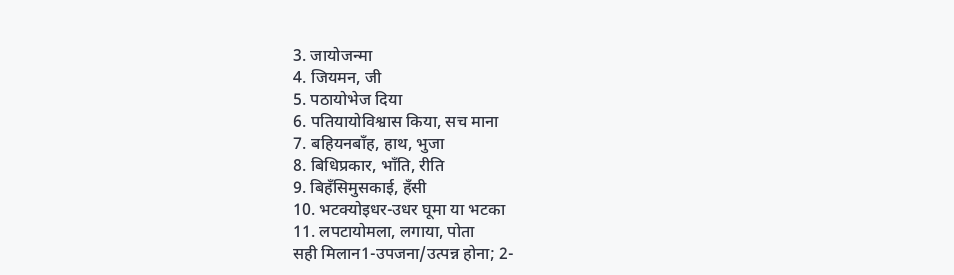3. जायोजन्मा
4. जियमन, जी
5. पठायोभेज दिया
6. पतियायोविश्वास किया, सच माना
7. बहियनबाँह, हाथ, भुजा
8. बिधिप्रकार, भाँति, रीति
9. बिहँसिमुसकाई, हँसी
10. भटक्योइधर-उधर घूमा या भटका
11. लपटायोमला, लगाया, पोता
सही मिलान1-उपजना/उत्पन्न होना; 2-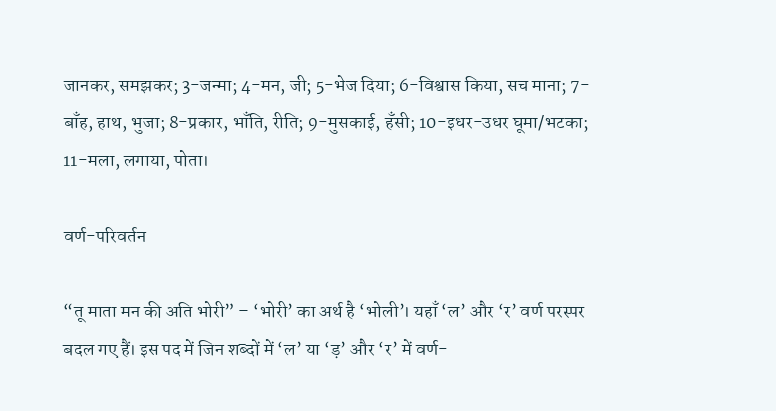जानकर, समझकर; 3-जन्मा; 4-मन, जी; 5-भेज दिया; 6-विश्वास किया, सच माना; 7-बाँह, हाथ, भुजा; 8-प्रकार, भाँति, रीति; 9-मुसकाई, हँसी; 10-इधर-उधर घूमा/भटका; 11-मला, लगाया, पोता।

वर्ण-परिवर्तन

“तू माता मन की अति भोरी” – ‘भोरी’ का अर्थ है ‘भोली’। यहाँ ‘ल’ और ‘र’ वर्ण परस्पर बदल गए हैं। इस पद में जिन शब्दों में ‘ल’ या ‘ड़’ और ‘र’ में वर्ण-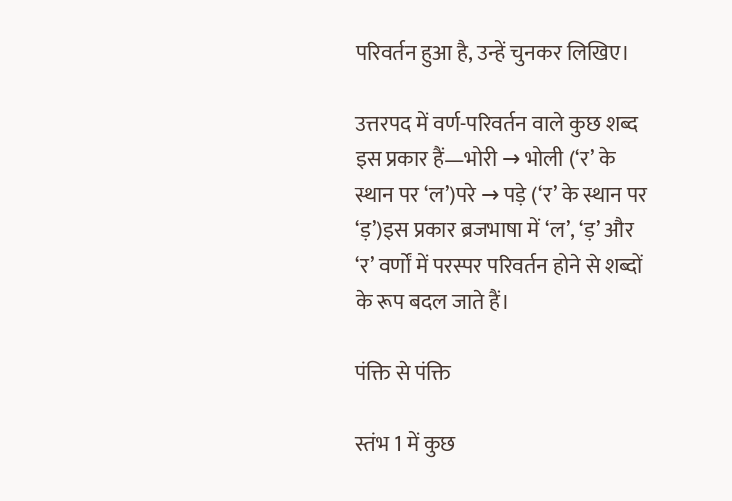परिवर्तन हुआ है, उन्हें चुनकर लिखिए।

उत्तरपद में वर्ण-परिवर्तन वाले कुछ शब्द इस प्रकार हैं—भोरी → भोली (‘र’ के स्थान पर ‘ल’)परे → पड़े (‘र’ के स्थान पर ‘ड़’)इस प्रकार ब्रजभाषा में ‘ल’, ‘ड़’ और ‘र’ वर्णों में परस्पर परिवर्तन होने से शब्दों के रूप बदल जाते हैं।

पंक्ति से पंक्ति

स्तंभ 1 में कुछ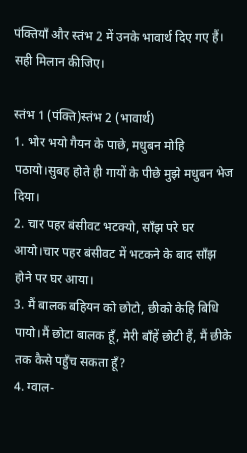पंक्तियाँ और स्तंभ 2 में उनके भावार्थ दिए गए हैं। सही मिलान कीजिए।

स्तंभ 1 (पंक्ति)स्तंभ 2 (भावार्थ)
1. भोर भयो गैयन के पाछे, मधुबन मोहि पठायो।सुबह होते ही गायों के पीछे मुझे मधुबन भेज दिया।
2. चार पहर बंसीवट भटक्यो, साँझ परे घर आयो।चार पहर बंसीवट में भटकने के बाद साँझ होने पर घर आया।
3. मैं बालक बहियन को छोटो, छीको केहि बिधि पायो।मैं छोटा बालक हूँ, मेरी बाँहें छोटी हैं, मैं छीके तक कैसे पहुँच सकता हूँ?
4. ग्वाल-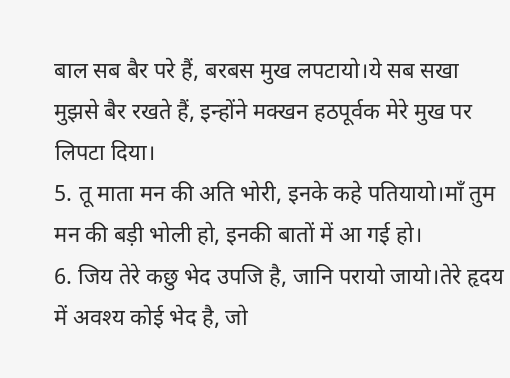बाल सब बैर परे हैं, बरबस मुख लपटायो।ये सब सखा मुझसे बैर रखते हैं, इन्होंने मक्खन हठपूर्वक मेरे मुख पर लिपटा दिया।
5. तू माता मन की अति भोरी, इनके कहे पतियायो।माँ तुम मन की बड़ी भोली हो, इनकी बातों में आ गई हो।
6. जिय तेरे कछु भेद उपजि है, जानि परायो जायो।तेरे हृदय में अवश्य कोई भेद है, जो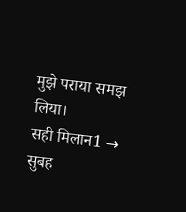मुझे पराया समझ लिया।
सही मिलान1 → सुबह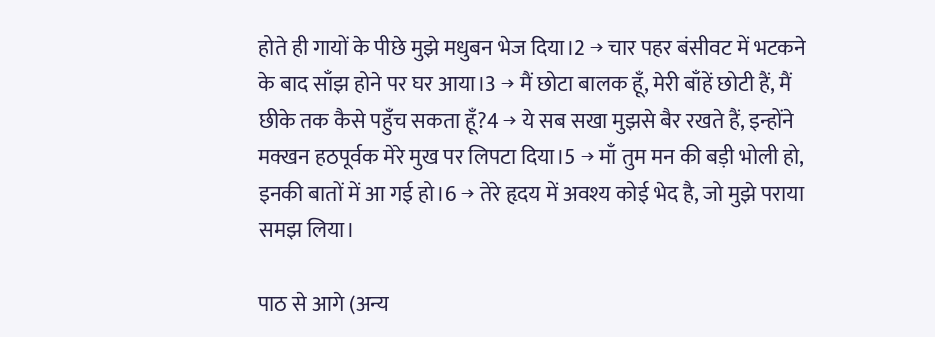होते ही गायों के पीछे मुझे मधुबन भेज दिया।2 → चार पहर बंसीवट में भटकने के बाद साँझ होने पर घर आया।3 → मैं छोटा बालक हूँ, मेरी बाँहें छोटी हैं, मैं छीके तक कैसे पहुँच सकता हूँ?4 → ये सब सखा मुझसे बैर रखते हैं, इन्होंने मक्खन हठपूर्वक मेरे मुख पर लिपटा दिया।5 → माँ तुम मन की बड़ी भोली हो, इनकी बातों में आ गई हो।6 → तेरे हृदय में अवश्य कोई भेद है, जो मुझे पराया समझ लिया।

पाठ से आगे (अन्य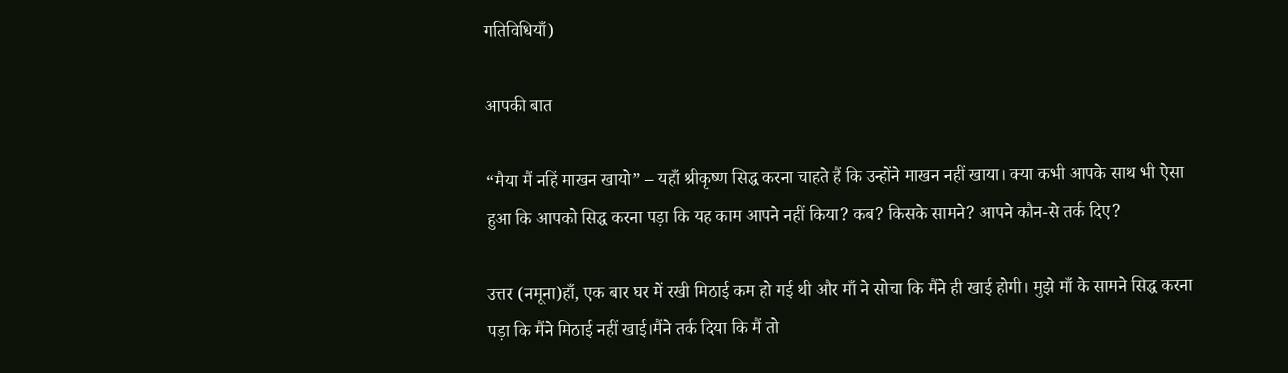गतिविधियाँ)

आपकी बात

“मैया मैं नहिं माखन खायो” – यहाँ श्रीकृष्ण सिद्ध करना चाहते हैं कि उन्होंने माखन नहीं खाया। क्या कभी आपके साथ भी ऐसा हुआ कि आपको सिद्ध करना पड़ा कि यह काम आपने नहीं किया? कब? किसके सामने? आपने कौन-से तर्क दिए?

उत्तर (नमूना)हाँ, एक बार घर में रखी मिठाई कम हो गई थी और माँ ने सोचा कि मैंने ही खाई होगी। मुझे माँ के सामने सिद्ध करना पड़ा कि मैंने मिठाई नहीं खाई।मैंने तर्क दिया कि मैं तो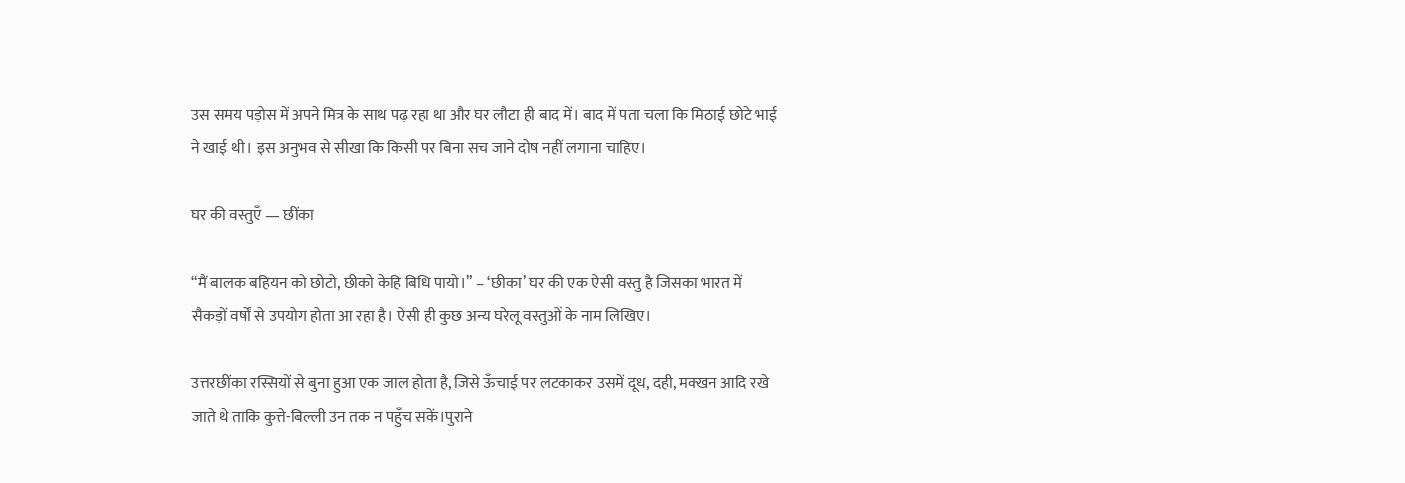उस समय पड़ोस में अपने मित्र के साथ पढ़ रहा था और घर लौटा ही बाद में। बाद में पता चला कि मिठाई छोटे भाई ने खाई थी। इस अनुभव से सीखा कि किसी पर बिना सच जाने दोष नहीं लगाना चाहिए।

घर की वस्तुएँ — छींका

“मैं बालक बहियन को छोटो, छीको केहि बिधि पायो।” – ‘छीका’ घर की एक ऐसी वस्तु है जिसका भारत में सैकड़ों वर्षों से उपयोग होता आ रहा है। ऐसी ही कुछ अन्य घरेलू वस्तुओं के नाम लिखिए।

उत्तरछींका रस्सियों से बुना हुआ एक जाल होता है, जिसे ऊँचाई पर लटकाकर उसमें दूध, दही, मक्खन आदि रखे जाते थे ताकि कुत्ते-बिल्ली उन तक न पहुँच सकें।पुराने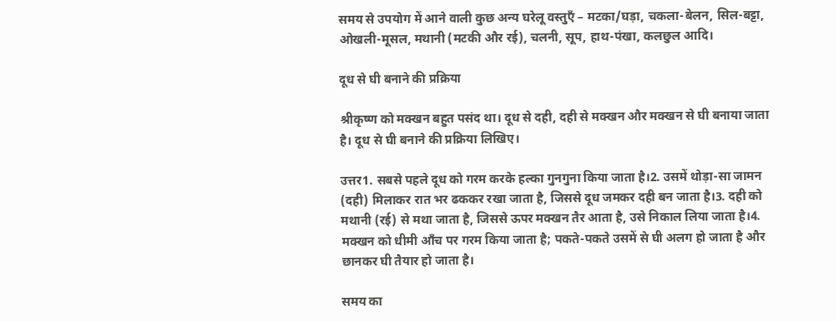समय से उपयोग में आने वाली कुछ अन्य घरेलू वस्तुएँ – मटका/घड़ा, चकला-बेलन, सिल-बट्टा, ओखली-मूसल, मथानी (मटकी और रई), चलनी, सूप, हाथ-पंखा, कलछुल आदि।

दूध से घी बनाने की प्रक्रिया

श्रीकृष्ण को मक्खन बहुत पसंद था। दूध से दही, दही से मक्खन और मक्खन से घी बनाया जाता है। दूध से घी बनाने की प्रक्रिया लिखिए।

उत्तर1. सबसे पहले दूध को गरम करके हल्का गुनगुना किया जाता है।2. उसमें थोड़ा-सा जामन (दही) मिलाकर रात भर ढककर रखा जाता है, जिससे दूध जमकर दही बन जाता है।3. दही को मथानी (रई) से मथा जाता है, जिससे ऊपर मक्खन तैर आता है, उसे निकाल लिया जाता है।4. मक्खन को धीमी आँच पर गरम किया जाता है; पकते-पकते उसमें से घी अलग हो जाता है और छानकर घी तैयार हो जाता है।

समय का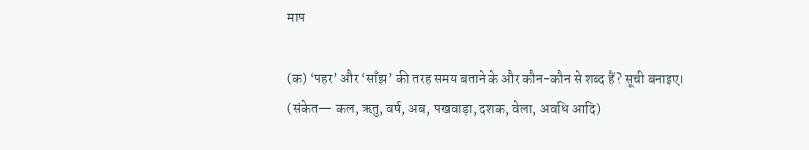माप

(क) ‘पहर’ और ‘साँझ’ की तरह समय बताने के और कौन-कौन से शब्द हैं? सूची बनाइए। (संकेत— कल, ऋतु, वर्ष, अब, पखवाड़ा, दशक, वेला, अवधि आदि)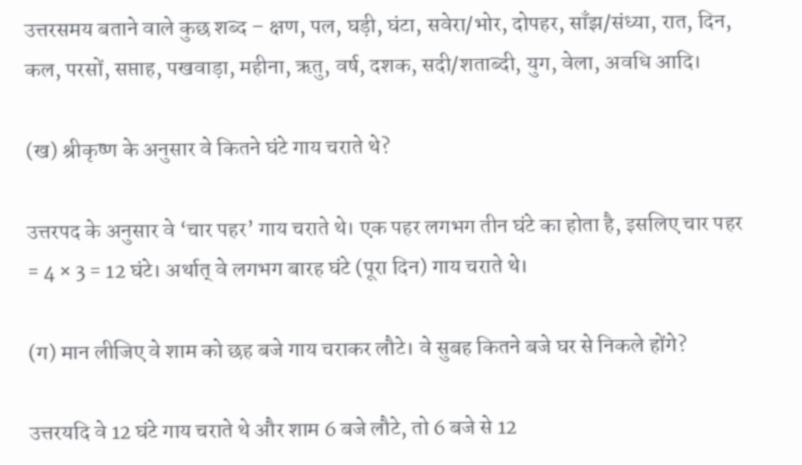उत्तरसमय बताने वाले कुछ शब्द – क्षण, पल, घड़ी, घंटा, सवेरा/भोर, दोपहर, साँझ/संध्या, रात, दिन, कल, परसों, सप्ताह, पखवाड़ा, महीना, ऋतु, वर्ष, दशक, सदी/शताब्दी, युग, वेला, अवधि आदि।

(ख) श्रीकृष्ण के अनुसार वे कितने घंटे गाय चराते थे?

उत्तरपद के अनुसार वे ‘चार पहर’ गाय चराते थे। एक पहर लगभग तीन घंटे का होता है, इसलिए चार पहर = 4 × 3 = 12 घंटे। अर्थात् वे लगभग बारह घंटे (पूरा दिन) गाय चराते थे।

(ग) मान लीजिए वे शाम को छह बजे गाय चराकर लौटे। वे सुबह कितने बजे घर से निकले होंगे?

उत्तरयदि वे 12 घंटे गाय चराते थे और शाम 6 बजे लौटे, तो 6 बजे से 12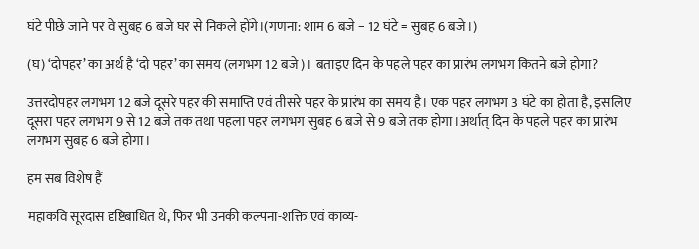घंटे पीछे जाने पर वे सुबह 6 बजे घर से निकले होंगे।(गणना: शाम 6 बजे − 12 घंटे = सुबह 6 बजे।)

(घ) ‘दोपहर’ का अर्थ है ‘दो पहर’ का समय (लगभग 12 बजे)। बताइए दिन के पहले पहर का प्रारंभ लगभग कितने बजे होगा?

उत्तरदोपहर लगभग 12 बजे दूसरे पहर की समाप्ति एवं तीसरे पहर के प्रारंभ का समय है। एक पहर लगभग 3 घंटे का होता है, इसलिए दूसरा पहर लगभग 9 से 12 बजे तक तथा पहला पहर लगभग सुबह 6 बजे से 9 बजे तक होगा।अर्थात् दिन के पहले पहर का प्रारंभ लगभग सुबह 6 बजे होगा।

हम सब विशेष हैं

महाकवि सूरदास दृष्टिबाधित थे, फिर भी उनकी कल्पना-शक्ति एवं काव्य-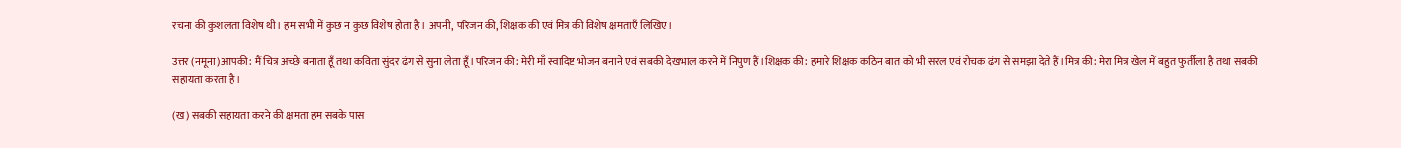रचना की कुशलता विशेष थी। हम सभी में कुछ न कुछ विशेष होता है। अपनी, परिजन की, शिक्षक की एवं मित्र की विशेष क्षमताएँ लिखिए।

उत्तर (नमूना)आपकी: मैं चित्र अच्छे बनाता हूँ तथा कविता सुंदर ढंग से सुना लेता हूँ।परिजन की: मेरी माँ स्वादिष्ट भोजन बनाने एवं सबकी देखभाल करने में निपुण हैं।शिक्षक की: हमारे शिक्षक कठिन बात को भी सरल एवं रोचक ढंग से समझा देते हैं।मित्र की: मेरा मित्र खेल में बहुत फुर्तीला है तथा सबकी सहायता करता है।

(ख) सबकी सहायता करने की क्षमता हम सबके पास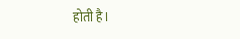होती है।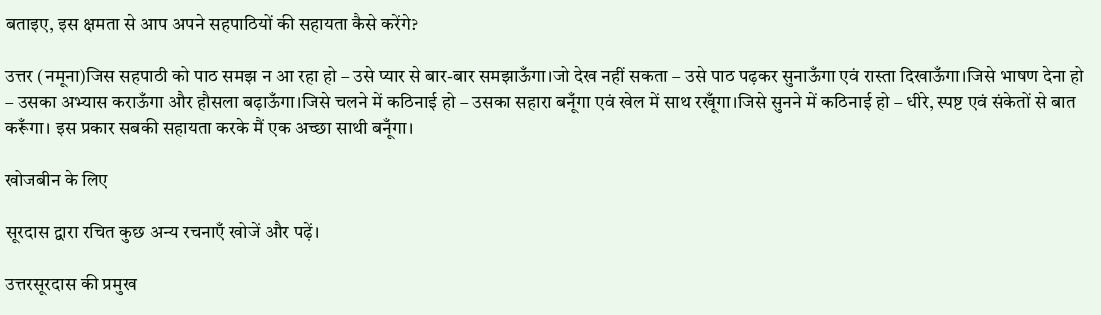बताइए, इस क्षमता से आप अपने सहपाठियों की सहायता कैसे करेंगे?

उत्तर (नमूना)जिस सहपाठी को पाठ समझ न आ रहा हो – उसे प्यार से बार-बार समझाऊँगा।जो देख नहीं सकता – उसे पाठ पढ़कर सुनाऊँगा एवं रास्ता दिखाऊँगा।जिसे भाषण देना हो – उसका अभ्यास कराऊँगा और हौसला बढ़ाऊँगा।जिसे चलने में कठिनाई हो – उसका सहारा बनूँगा एवं खेल में साथ रखूँगा।जिसे सुनने में कठिनाई हो – धीरे, स्पष्ट एवं संकेतों से बात करूँगा। इस प्रकार सबकी सहायता करके मैं एक अच्छा साथी बनूँगा।

खोजबीन के लिए

सूरदास द्वारा रचित कुछ अन्य रचनाएँ खोजें और पढ़ें।

उत्तरसूरदास की प्रमुख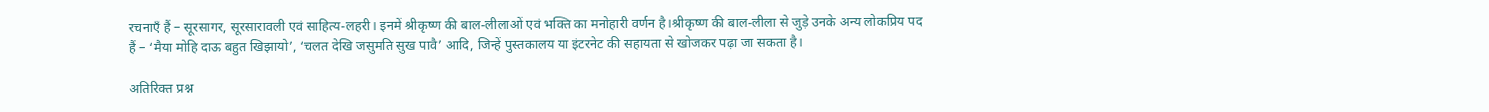रचनाएँ हैं – सूरसागर, सूरसारावली एवं साहित्य-लहरी। इनमें श्रीकृष्ण की बाल-लीलाओं एवं भक्ति का मनोहारी वर्णन है।श्रीकृष्ण की बाल-लीला से जुड़े उनके अन्य लोकप्रिय पद हैं – ‘मैया मोहि दाऊ बहुत खिझायो’, ‘चलत देखि जसुमति सुख पावै’ आदि, जिन्हें पुस्तकालय या इंटरनेट की सहायता से खोजकर पढ़ा जा सकता है।

अतिरिक्त प्रश्न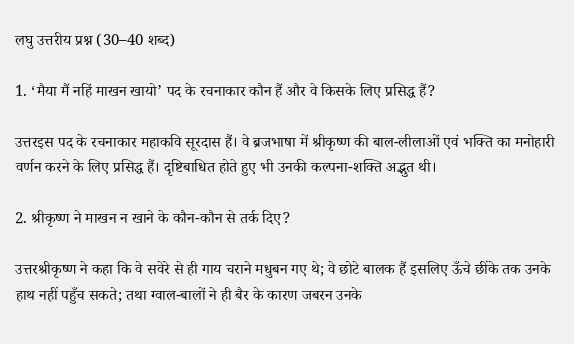लघु उत्तरीय प्रश्न (30–40 शब्द)

1. ‘मैया मैं नहिं माखन खायो’ पद के रचनाकार कौन हैं और वे किसके लिए प्रसिद्ध हैं?

उत्तरइस पद के रचनाकार महाकवि सूरदास हैं। वे ब्रजभाषा में श्रीकृष्ण की बाल-लीलाओं एवं भक्ति का मनोहारी वर्णन करने के लिए प्रसिद्ध हैं। दृष्टिबाधित होते हुए भी उनकी कल्पना-शक्ति अद्भुत थी।

2. श्रीकृष्ण ने माखन न खाने के कौन-कौन से तर्क दिए?

उत्तरश्रीकृष्ण ने कहा कि वे सवेरे से ही गाय चराने मधुबन गए थे; वे छोटे बालक हैं इसलिए ऊँचे छींके तक उनके हाथ नहीं पहुँच सकते; तथा ग्वाल-बालों ने ही बैर के कारण जबरन उनके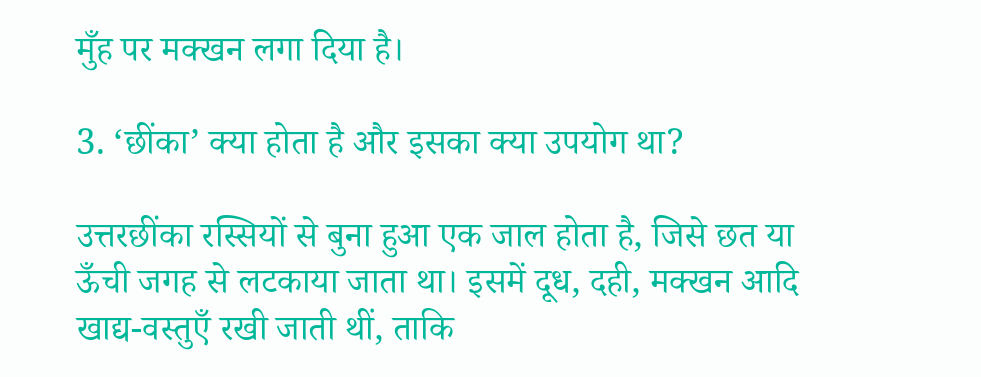मुँह पर मक्खन लगा दिया है।

3. ‘छींका’ क्या होता है और इसका क्या उपयोग था?

उत्तरछींका रस्सियों से बुना हुआ एक जाल होता है, जिसे छत या ऊँची जगह से लटकाया जाता था। इसमें दूध, दही, मक्खन आदि खाद्य-वस्तुएँ रखी जाती थीं, ताकि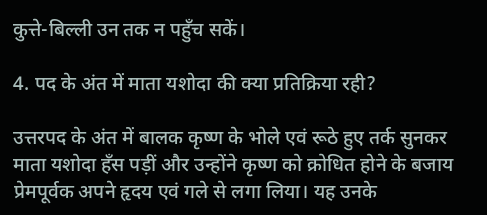कुत्ते-बिल्ली उन तक न पहुँच सकें।

4. पद के अंत में माता यशोदा की क्या प्रतिक्रिया रही?

उत्तरपद के अंत में बालक कृष्ण के भोले एवं रूठे हुए तर्क सुनकर माता यशोदा हँस पड़ीं और उन्होंने कृष्ण को क्रोधित होने के बजाय प्रेमपूर्वक अपने हृदय एवं गले से लगा लिया। यह उनके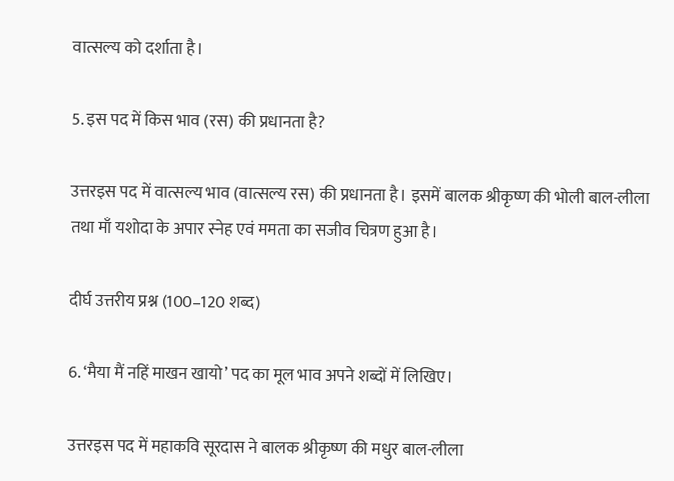वात्सल्य को दर्शाता है।

5. इस पद में किस भाव (रस) की प्रधानता है?

उत्तरइस पद में वात्सल्य भाव (वात्सल्य रस) की प्रधानता है। इसमें बालक श्रीकृष्ण की भोली बाल-लीला तथा माँ यशोदा के अपार स्नेह एवं ममता का सजीव चित्रण हुआ है।

दीर्घ उत्तरीय प्रश्न (100–120 शब्द)

6. ‘मैया मैं नहिं माखन खायो’ पद का मूल भाव अपने शब्दों में लिखिए।

उत्तरइस पद में महाकवि सूरदास ने बालक श्रीकृष्ण की मधुर बाल-लीला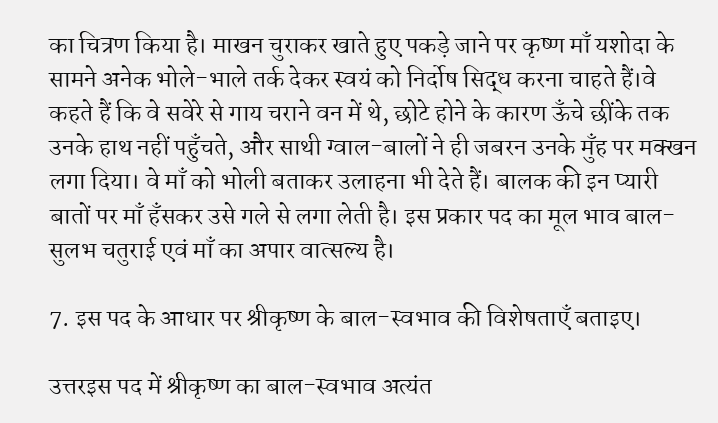का चित्रण किया है। माखन चुराकर खाते हुए पकड़े जाने पर कृष्ण माँ यशोदा के सामने अनेक भोले-भाले तर्क देकर स्वयं को निर्दोष सिद्ध करना चाहते हैं।वे कहते हैं कि वे सवेरे से गाय चराने वन में थे, छोटे होने के कारण ऊँचे छींके तक उनके हाथ नहीं पहुँचते, और साथी ग्वाल-बालों ने ही जबरन उनके मुँह पर मक्खन लगा दिया। वे माँ को भोली बताकर उलाहना भी देते हैं। बालक की इन प्यारी बातों पर माँ हँसकर उसे गले से लगा लेती है। इस प्रकार पद का मूल भाव बाल-सुलभ चतुराई एवं माँ का अपार वात्सल्य है।

7. इस पद के आधार पर श्रीकृष्ण के बाल-स्वभाव की विशेषताएँ बताइए।

उत्तरइस पद में श्रीकृष्ण का बाल-स्वभाव अत्यंत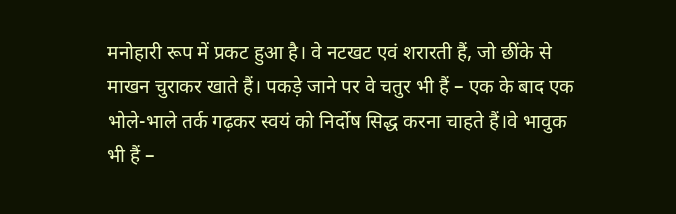मनोहारी रूप में प्रकट हुआ है। वे नटखट एवं शरारती हैं, जो छींके से माखन चुराकर खाते हैं। पकड़े जाने पर वे चतुर भी हैं – एक के बाद एक भोले-भाले तर्क गढ़कर स्वयं को निर्दोष सिद्ध करना चाहते हैं।वे भावुक भी हैं –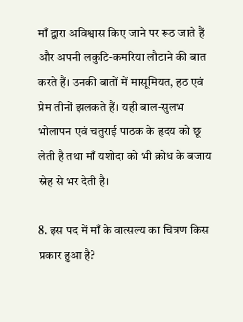माँ द्वारा अविश्वास किए जाने पर रूठ जाते हैं और अपनी लकुटि-कमरिया लौटाने की बात करते हैं। उनकी बातों में मासूमियत, हठ एवं प्रेम तीनों झलकते हैं। यही बाल-सुलभ भोलापन एवं चतुराई पाठक के हृदय को छू लेती है तथा माँ यशोदा को भी क्रोध के बजाय स्नेह से भर देती है।

8. इस पद में माँ के वात्सल्य का चित्रण किस प्रकार हुआ है?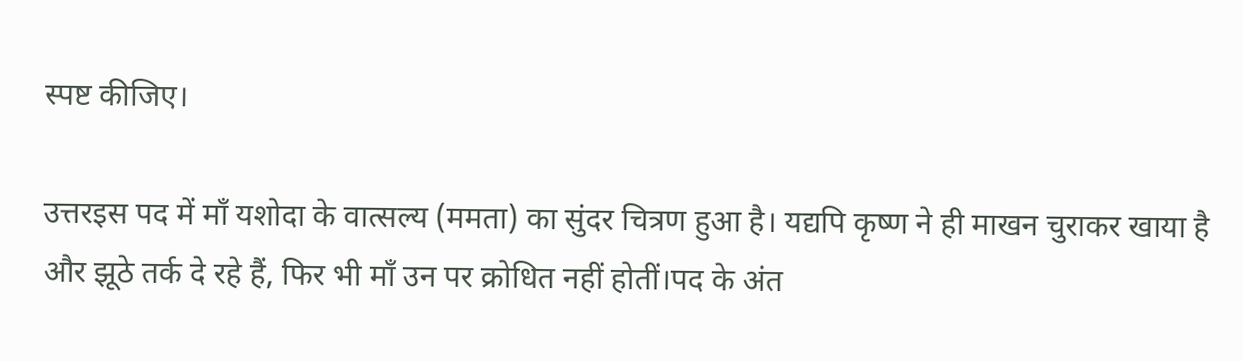स्पष्ट कीजिए।

उत्तरइस पद में माँ यशोदा के वात्सल्य (ममता) का सुंदर चित्रण हुआ है। यद्यपि कृष्ण ने ही माखन चुराकर खाया है और झूठे तर्क दे रहे हैं, फिर भी माँ उन पर क्रोधित नहीं होतीं।पद के अंत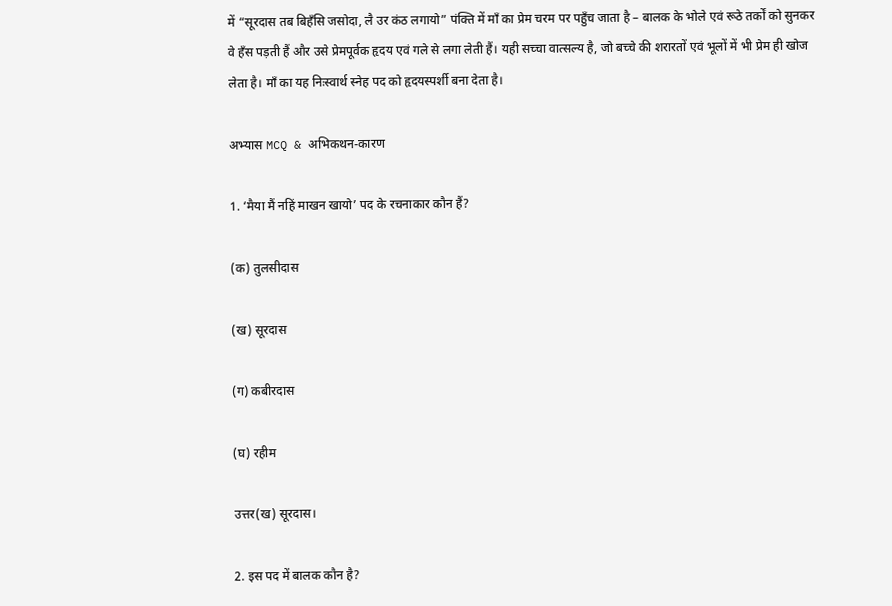में “सूरदास तब बिहँसि जसोदा, लै उर कंठ लगायो” पंक्ति में माँ का प्रेम चरम पर पहुँच जाता है – बालक के भोले एवं रूठे तर्कों को सुनकर वे हँस पड़ती हैं और उसे प्रेमपूर्वक हृदय एवं गले से लगा लेती हैं। यही सच्चा वात्सल्य है, जो बच्चे की शरारतों एवं भूलों में भी प्रेम ही खोज लेता है। माँ का यह निःस्वार्थ स्नेह पद को हृदयस्पर्शी बना देता है।

अभ्यास MCQ & अभिकथन-कारण

1. ‘मैया मैं नहिं माखन खायो’ पद के रचनाकार कौन हैं?

(क) तुलसीदास

(ख) सूरदास

(ग) कबीरदास

(घ) रहीम

उत्तर(ख) सूरदास।

2. इस पद में बालक कौन है?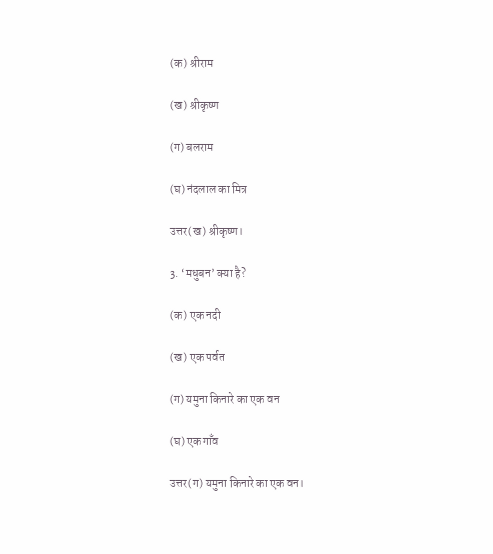(क) श्रीराम

(ख) श्रीकृष्ण

(ग) बलराम

(घ) नंदलाल का मित्र

उत्तर(ख) श्रीकृष्ण।

3. ‘मधुबन’ क्या है?

(क) एक नदी

(ख) एक पर्वत

(ग) यमुना किनारे का एक वन

(घ) एक गाँव

उत्तर(ग) यमुना किनारे का एक वन।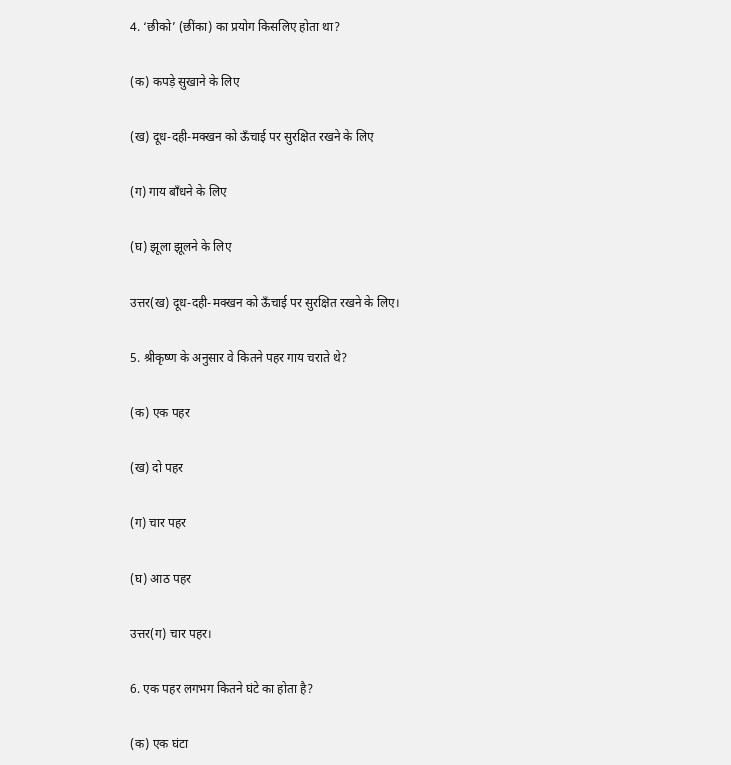4. ‘छीको’ (छींका) का प्रयोग किसलिए होता था?

(क) कपड़े सुखाने के लिए

(ख) दूध-दही-मक्खन को ऊँचाई पर सुरक्षित रखने के लिए

(ग) गाय बाँधने के लिए

(घ) झूला झूलने के लिए

उत्तर(ख) दूध-दही-मक्खन को ऊँचाई पर सुरक्षित रखने के लिए।

5. श्रीकृष्ण के अनुसार वे कितने पहर गाय चराते थे?

(क) एक पहर

(ख) दो पहर

(ग) चार पहर

(घ) आठ पहर

उत्तर(ग) चार पहर।

6. एक पहर लगभग कितने घंटे का होता है?

(क) एक घंटा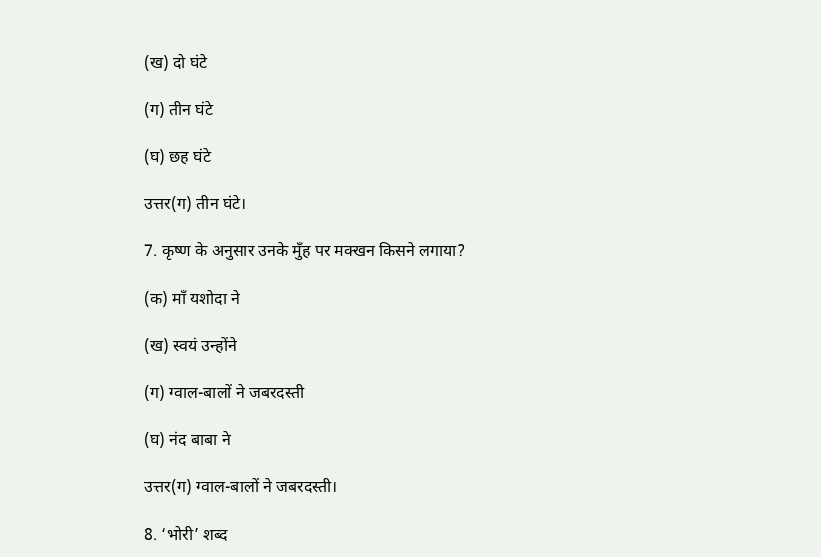(ख) दो घंटे

(ग) तीन घंटे

(घ) छह घंटे

उत्तर(ग) तीन घंटे।

7. कृष्ण के अनुसार उनके मुँह पर मक्खन किसने लगाया?

(क) माँ यशोदा ने

(ख) स्वयं उन्होंने

(ग) ग्वाल-बालों ने जबरदस्ती

(घ) नंद बाबा ने

उत्तर(ग) ग्वाल-बालों ने जबरदस्ती।

8. ‘भोरी’ शब्द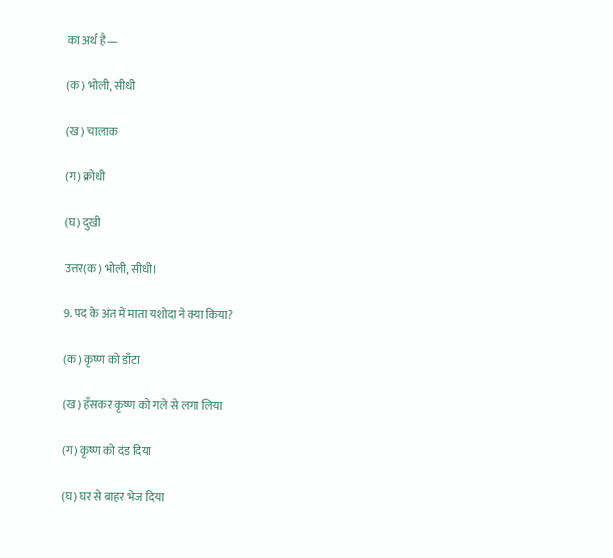का अर्थ है—

(क) भोली, सीधी

(ख) चालाक

(ग) क्रोधी

(घ) दुखी

उत्तर(क) भोली, सीधी।

9. पद के अंत में माता यशोदा ने क्या किया?

(क) कृष्ण को डाँटा

(ख) हँसकर कृष्ण को गले से लगा लिया

(ग) कृष्ण को दंड दिया

(घ) घर से बाहर भेज दिया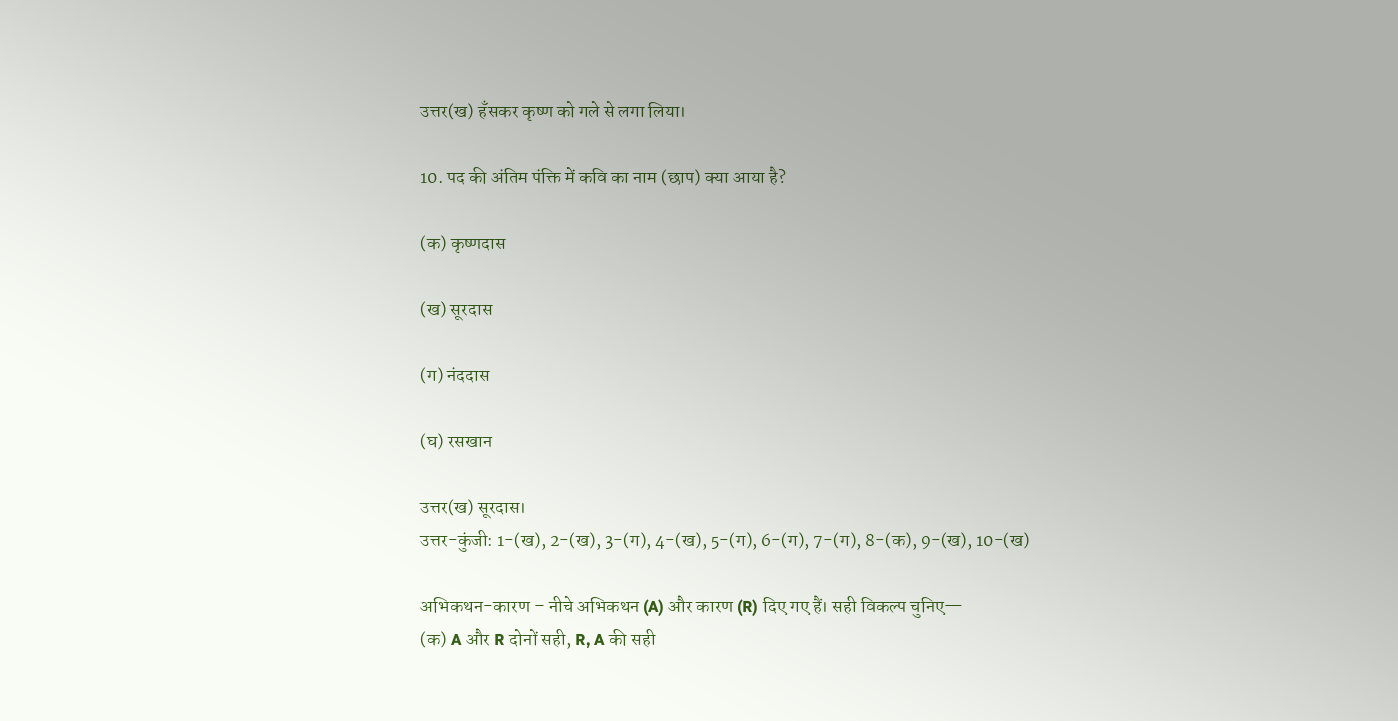उत्तर(ख) हँसकर कृष्ण को गले से लगा लिया।

10. पद की अंतिम पंक्ति में कवि का नाम (छाप) क्या आया है?

(क) कृष्णदास

(ख) सूरदास

(ग) नंददास

(घ) रसखान

उत्तर(ख) सूरदास।
उत्तर-कुंजी: 1-(ख), 2-(ख), 3-(ग), 4-(ख), 5-(ग), 6-(ग), 7-(ग), 8-(क), 9-(ख), 10-(ख)

अभिकथन-कारण – नीचे अभिकथन (A) और कारण (R) दिए गए हैं। सही विकल्प चुनिए—
(क) A और R दोनों सही, R, A की सही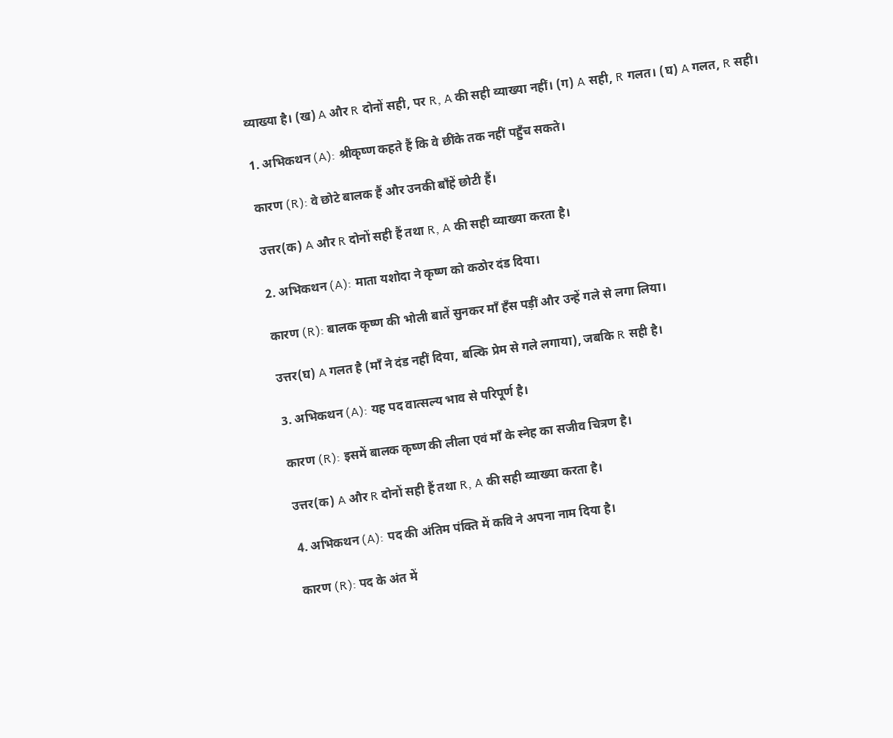व्याख्या है। (ख) A और R दोनों सही, पर R, A की सही व्याख्या नहीं। (ग) A सही, R गलत। (घ) A गलत, R सही।

1. अभिकथन (A): श्रीकृष्ण कहते हैं कि वे छींके तक नहीं पहुँच सकते।

कारण (R): वे छोटे बालक हैं और उनकी बाँहें छोटी हैं।

उत्तर(क) A और R दोनों सही हैं तथा R, A की सही व्याख्या करता है।

2. अभिकथन (A): माता यशोदा ने कृष्ण को कठोर दंड दिया।

कारण (R): बालक कृष्ण की भोली बातें सुनकर माँ हँस पड़ीं और उन्हें गले से लगा लिया।

उत्तर(घ) A गलत है (माँ ने दंड नहीं दिया, बल्कि प्रेम से गले लगाया), जबकि R सही है।

3. अभिकथन (A): यह पद वात्सल्य भाव से परिपूर्ण है।

कारण (R): इसमें बालक कृष्ण की लीला एवं माँ के स्नेह का सजीव चित्रण है।

उत्तर(क) A और R दोनों सही हैं तथा R, A की सही व्याख्या करता है।

4. अभिकथन (A): पद की अंतिम पंक्ति में कवि ने अपना नाम दिया है।

कारण (R): पद के अंत में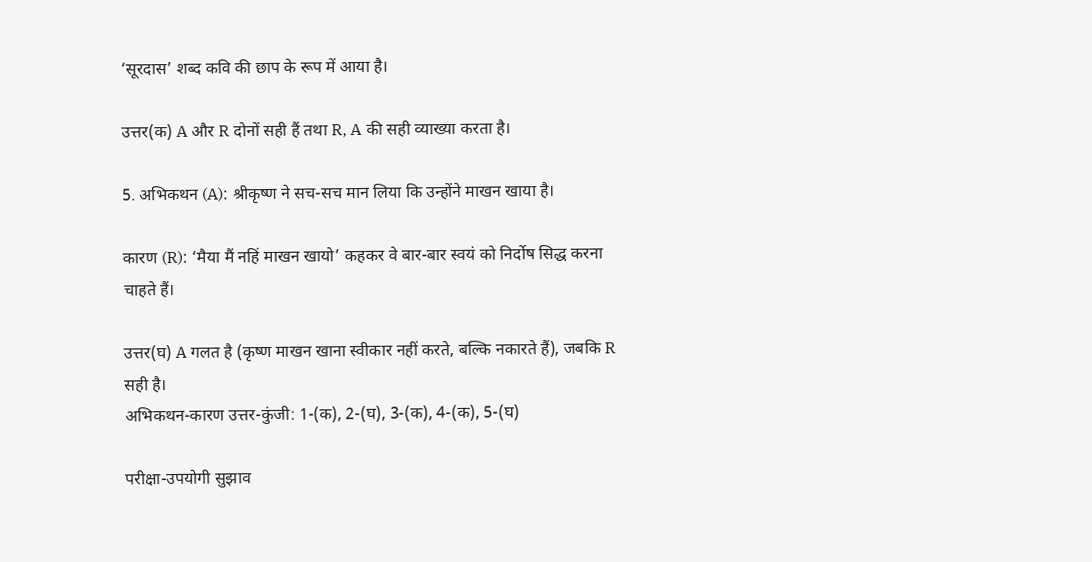‘सूरदास’ शब्द कवि की छाप के रूप में आया है।

उत्तर(क) A और R दोनों सही हैं तथा R, A की सही व्याख्या करता है।

5. अभिकथन (A): श्रीकृष्ण ने सच-सच मान लिया कि उन्होंने माखन खाया है।

कारण (R): ‘मैया मैं नहिं माखन खायो’ कहकर वे बार-बार स्वयं को निर्दोष सिद्ध करना चाहते हैं।

उत्तर(घ) A गलत है (कृष्ण माखन खाना स्वीकार नहीं करते, बल्कि नकारते हैं), जबकि R सही है।
अभिकथन-कारण उत्तर-कुंजी: 1-(क), 2-(घ), 3-(क), 4-(क), 5-(घ)

परीक्षा-उपयोगी सुझाव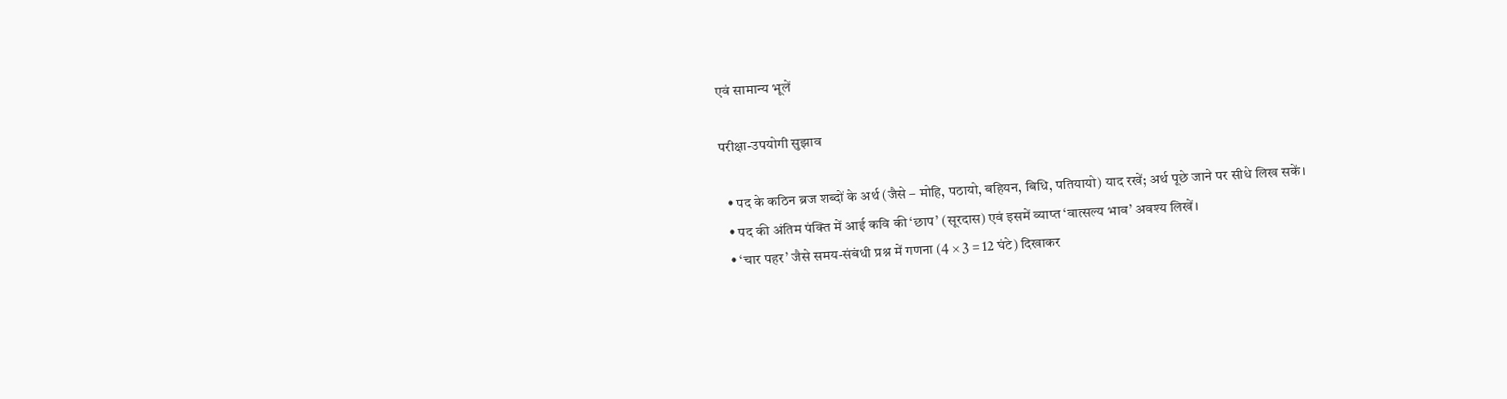एवं सामान्य भूलें

परीक्षा-उपयोगी सुझाव

  • पद के कठिन ब्रज शब्दों के अर्थ (जैसे – मोहि, पठायो, बहियन, बिधि, पतियायो) याद रखें; अर्थ पूछे जाने पर सीधे लिख सकें।
  • पद की अंतिम पंक्ति में आई कवि की ‘छाप’ (सूरदास) एवं इसमें व्याप्त ‘वात्सल्य भाव’ अवश्य लिखें।
  • ‘चार पहर’ जैसे समय-संबंधी प्रश्न में गणना (4 × 3 = 12 घंटे) दिखाकर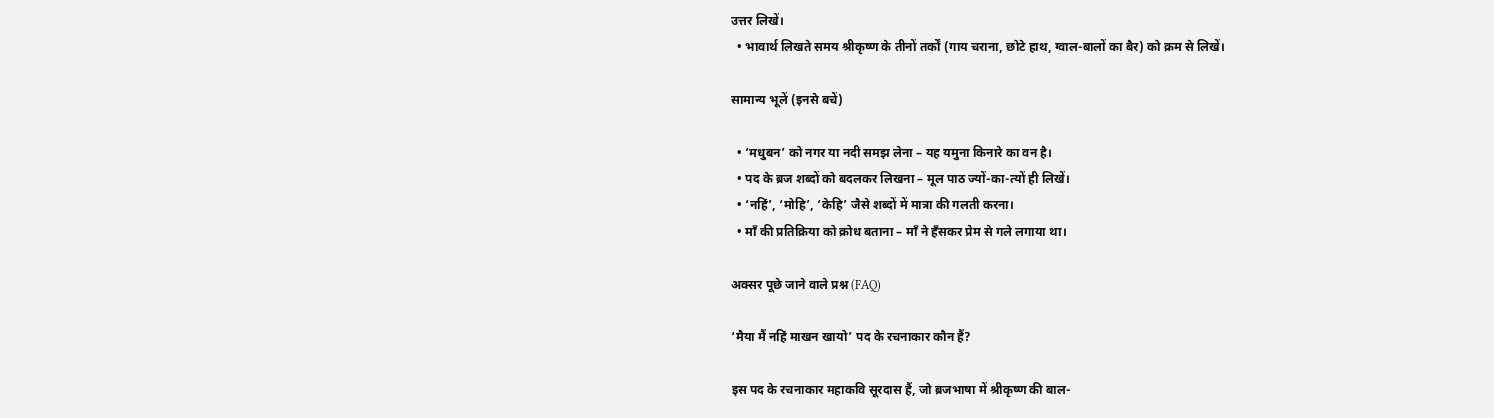उत्तर लिखें।
  • भावार्थ लिखते समय श्रीकृष्ण के तीनों तर्कों (गाय चराना, छोटे हाथ, ग्वाल-बालों का बैर) को क्रम से लिखें।

सामान्य भूलें (इनसे बचें)

  • ‘मधुबन’ को नगर या नदी समझ लेना – यह यमुना किनारे का वन है।
  • पद के ब्रज शब्दों को बदलकर लिखना – मूल पाठ ज्यों-का-त्यों ही लिखें।
  • ‘नहिं’, ‘मोहि’, ‘केहि’ जैसे शब्दों में मात्रा की गलती करना।
  • माँ की प्रतिक्रिया को क्रोध बताना – माँ ने हँसकर प्रेम से गले लगाया था।

अक्सर पूछे जाने वाले प्रश्न (FAQ)

‘मैया मैं नहिं माखन खायो’ पद के रचनाकार कौन हैं?

इस पद के रचनाकार महाकवि सूरदास हैं, जो ब्रजभाषा में श्रीकृष्ण की बाल-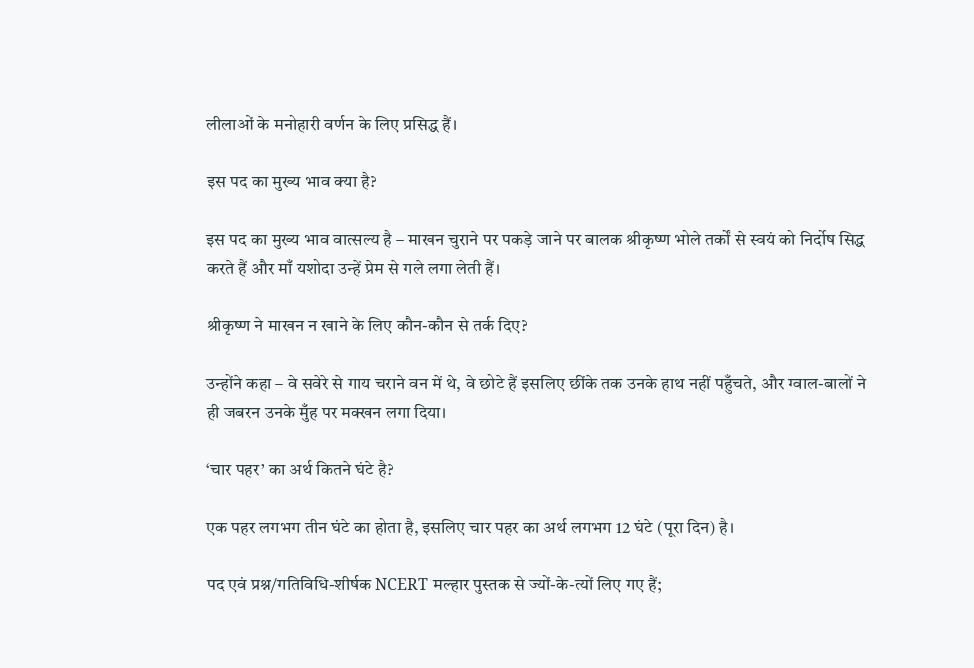लीलाओं के मनोहारी वर्णन के लिए प्रसिद्ध हैं।

इस पद का मुख्य भाव क्या है?

इस पद का मुख्य भाव वात्सल्य है – माखन चुराने पर पकड़े जाने पर बालक श्रीकृष्ण भोले तर्कों से स्वयं को निर्दोष सिद्ध करते हैं और माँ यशोदा उन्हें प्रेम से गले लगा लेती हैं।

श्रीकृष्ण ने माखन न खाने के लिए कौन-कौन से तर्क दिए?

उन्होंने कहा – वे सवेरे से गाय चराने वन में थे, वे छोटे हैं इसलिए छींके तक उनके हाथ नहीं पहुँचते, और ग्वाल-बालों ने ही जबरन उनके मुँह पर मक्खन लगा दिया।

‘चार पहर’ का अर्थ कितने घंटे है?

एक पहर लगभग तीन घंटे का होता है, इसलिए चार पहर का अर्थ लगभग 12 घंटे (पूरा दिन) है।

पद एवं प्रश्न/गतिविधि-शीर्षक NCERT मल्हार पुस्तक से ज्यों-के-त्यों लिए गए हैं;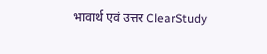भावार्थ एवं उत्तर ClearStudy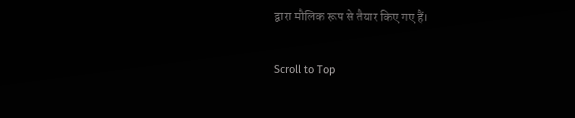द्वारा मौलिक रूप से तैयार किए गए हैं।

Scroll to Top